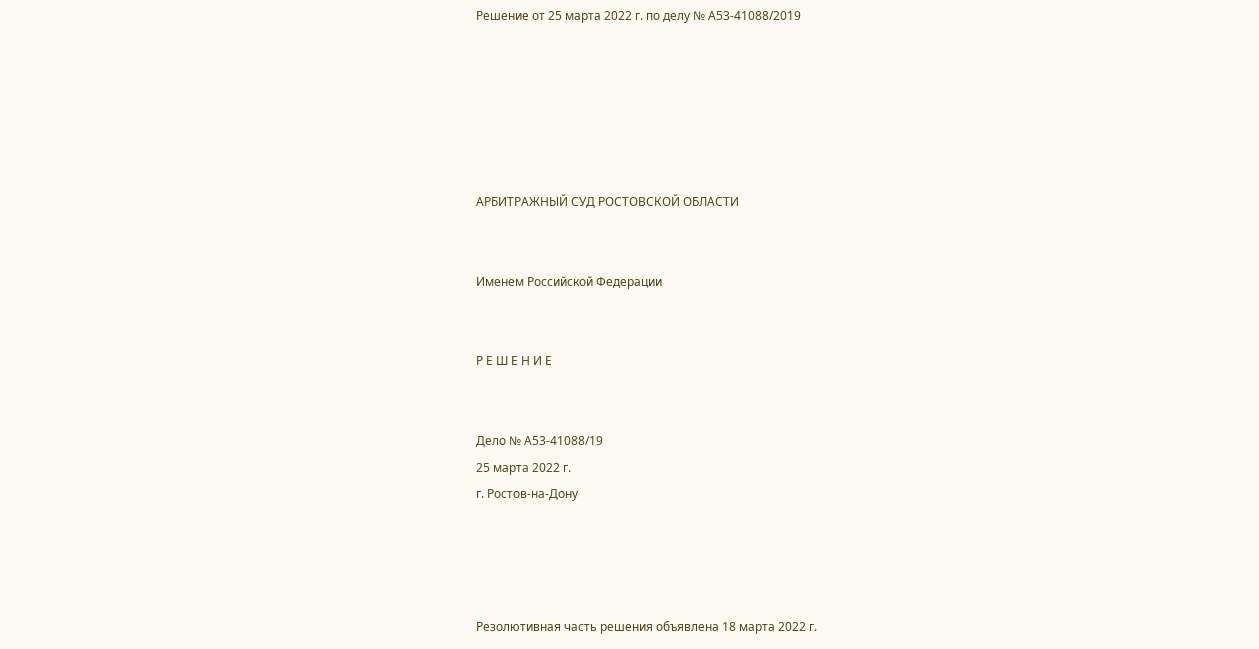Решение от 25 марта 2022 г. по делу № А53-41088/2019






АРБИТРАЖНЫЙ СУД РОСТОВСКОЙ ОБЛАСТИ


Именем Российской Федерации


Р Е Ш Е Н И Е


Дело № А53-41088/19
25 марта 2022 г.
г. Ростов-на-Дону




Резолютивная часть решения объявлена 18 марта 2022 г.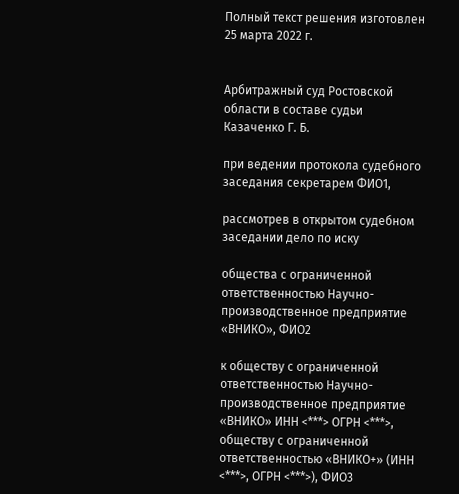Полный текст решения изготовлен 25 марта 2022 г.


Арбитражный суд Ростовской области в составе судьи Казаченко Г. Б.

при ведении протокола судебного заседания секретарем ФИО1,

рассмотрев в открытом судебном заседании дело по иску

общества с ограниченной ответственностью Научно-производственное предприятие «ВНИКО», ФИО2

к обществу с ограниченной ответственностью Научно-производственное предприятие «ВНИКО» ИНН <***> ОГРН <***>, обществу с ограниченной ответственностью «ВНИКО+» (ИНН <***>, ОГРН <***>), ФИО3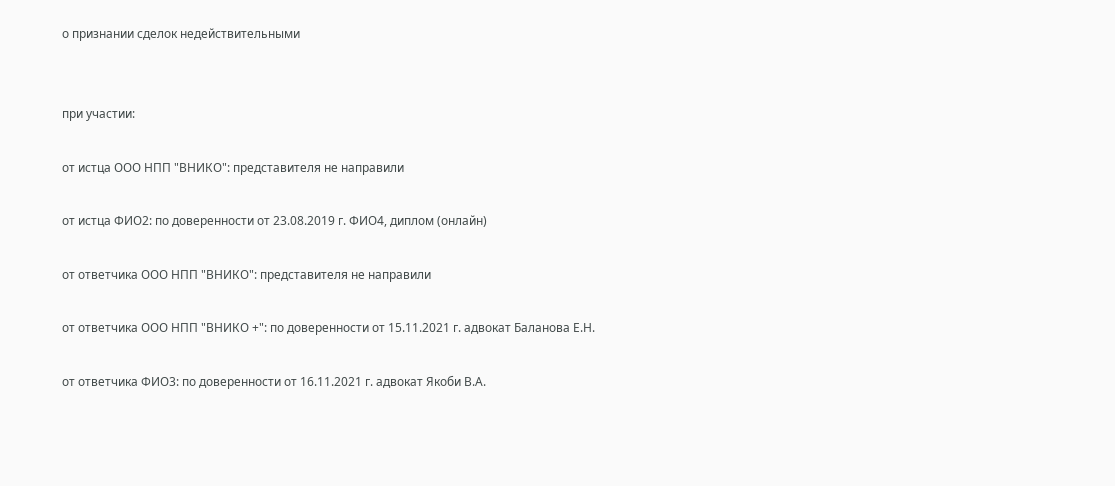о признании сделок недействительными


при участии:

от истца ООО НПП "ВНИКО": представителя не направили

от истца ФИО2: по доверенности от 23.08.2019 г. ФИО4, диплом (онлайн)

от ответчика ООО НПП "ВНИКО": представителя не направили

от ответчика ООО НПП "ВНИКО +": по доверенности от 15.11.2021 г. адвокат Баланова Е.Н.

от ответчика ФИО3: по доверенности от 16.11.2021 г. адвокат Якоби В.А.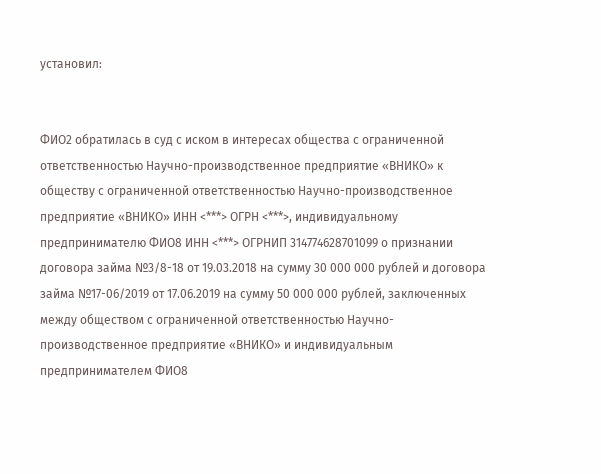установил:


ФИО2 обратилась в суд с иском в интересах общества с ограниченной ответственностью Научно-производственное предприятие «ВНИКО» к обществу с ограниченной ответственностью Научно-производственное предприятие «ВНИКО» ИНН <***> ОГРН <***>, индивидуальному предпринимателю ФИО8 ИНН <***> ОГРНИП 314774628701099 о признании договора займа №3/8-18 от 19.03.2018 на сумму 30 000 000 рублей и договора займа №17-06/2019 от 17.06.2019 на сумму 50 000 000 рублей, заключенных между обществом с ограниченной ответственностью Научно-производственное предприятие «ВНИКО» и индивидуальным предпринимателем ФИО8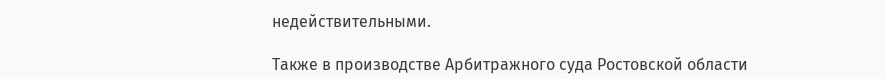недействительными.

Также в производстве Арбитражного суда Ростовской области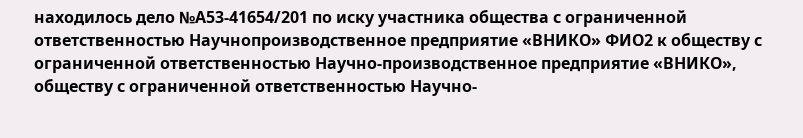находилось дело №А53-41654/201 по иску участника общества с ограниченной ответственностью Научнопроизводственное предприятие «ВНИКО» ФИО2 к обществу с ограниченной ответственностью Научно-производственное предприятие «ВНИКО», обществу с ограниченной ответственностью Научно-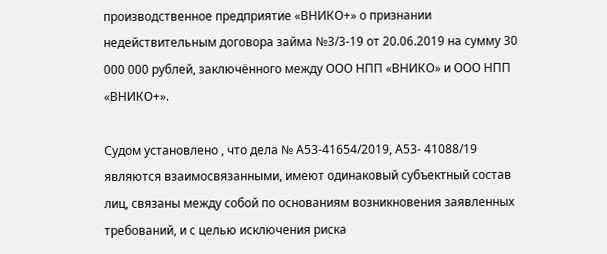производственное предприятие «ВНИКО+» о признании недействительным договора займа №3/3-19 от 20.06.2019 на сумму 30 000 000 рублей, заключённого между ООО НПП «ВНИКО» и ООО НПП «ВНИКО+».

Судом установлено , что дела № А53-41654/2019, А53- 41088/19 являются взаимосвязанными, имеют одинаковый субъектный состав лиц, связаны между собой по основаниям возникновения заявленных требований, и с целью исключения риска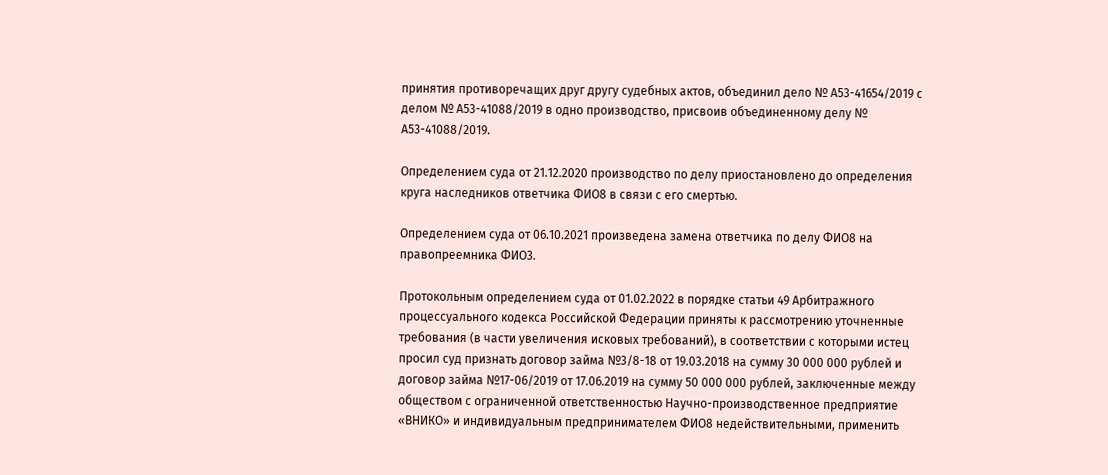принятия противоречащих друг другу судебных актов, объединил дело № А53-41654/2019 с делом № А53-41088/2019 в одно производство, присвоив объединенному делу № А53-41088/2019.

Определением суда от 21.12.2020 производство по делу приостановлено до определения круга наследников ответчика ФИО8 в связи с его смертью.

Определением суда от 06.10.2021 произведена замена ответчика по делу ФИО8 на правопреемника ФИО3.

Протокольным определением суда от 01.02.2022 в порядке статьи 49 Арбитражного процессуального кодекса Российской Федерации приняты к рассмотрению уточненные требования (в части увеличения исковых требований), в соответствии с которыми истец просил суд признать договор займа №3/8-18 от 19.03.2018 на сумму 30 000 000 рублей и договор займа №17-06/2019 от 17.06.2019 на сумму 50 000 000 рублей, заключенные между обществом с ограниченной ответственностью Научно-производственное предприятие «ВНИКО» и индивидуальным предпринимателем ФИО8 недействительными, применить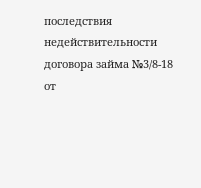последствия недействительности договора займа №3/8-18 от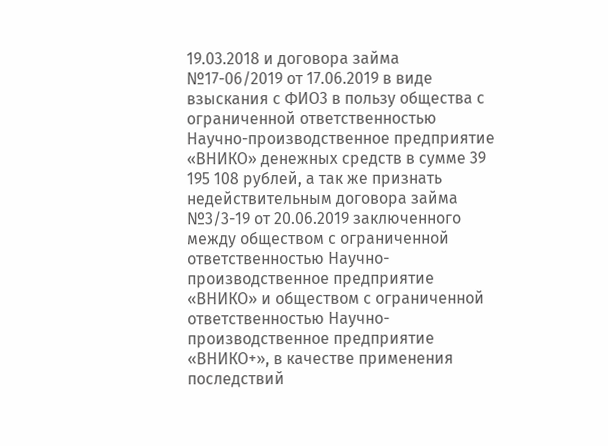19.03.2018 и договора займа №17-06/2019 от 17.06.2019 в виде взыскания с ФИО3 в пользу общества с ограниченной ответственностью Научно-производственное предприятие «ВНИКО» денежных средств в сумме 39 195 108 рублей, а так же признать недействительным договора займа №3/3-19 от 20.06.2019 заключенного между обществом с ограниченной ответственностью Научно-производственное предприятие «ВНИКО» и обществом с ограниченной ответственностью Научно-производственное предприятие «ВНИКО+», в качестве применения последствий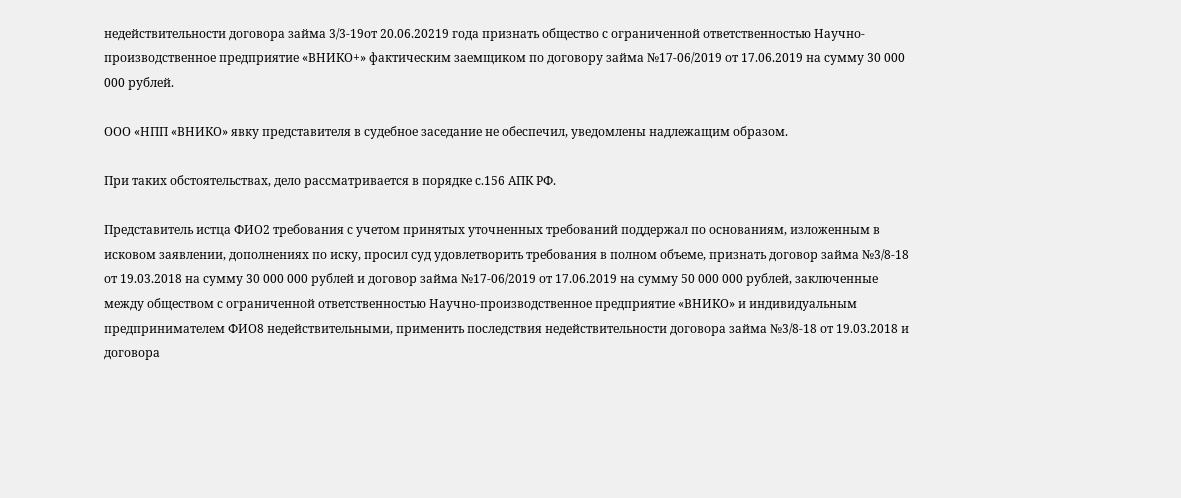недействительности договора займа 3/3-19от 20.06.20219 года признать общество с ограниченной ответственностью Научно-производственное предприятие «ВНИКО+» фактическим заемщиком по договору займа №17-06/2019 от 17.06.2019 на сумму 30 000 000 рублей.

ООО «НПП «ВНИКО» явку представителя в судебное заседание не обеспечил, уведомлены надлежащим образом.

При таких обстоятельствах, дело рассматривается в порядке с.156 АПК РФ.

Представитель истца ФИО2 требования с учетом принятых уточненных требований поддержал по основаниям, изложенным в исковом заявлении, дополнениях по иску, просил суд удовлетворить требования в полном объеме, признать договор займа №3/8-18 от 19.03.2018 на сумму 30 000 000 рублей и договор займа №17-06/2019 от 17.06.2019 на сумму 50 000 000 рублей, заключенные между обществом с ограниченной ответственностью Научно-производственное предприятие «ВНИКО» и индивидуальным предпринимателем ФИО8 недействительными, применить последствия недействительности договора займа №3/8-18 от 19.03.2018 и договора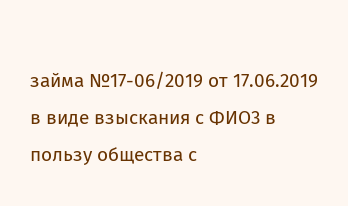займа №17-06/2019 от 17.06.2019 в виде взыскания с ФИО3 в пользу общества с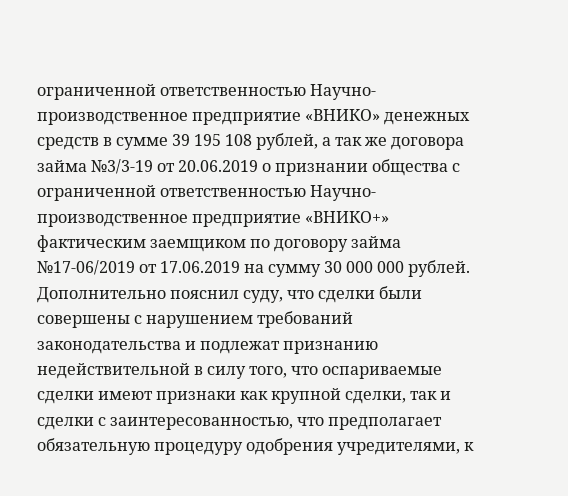ограниченной ответственностью Научно-производственное предприятие «ВНИКО» денежных средств в сумме 39 195 108 рублей, а так же договора займа №3/3-19 от 20.06.2019 о признании общества с ограниченной ответственностью Научно-производственное предприятие «ВНИКО+» фактическим заемщиком по договору займа №17-06/2019 от 17.06.2019 на сумму 30 000 000 рублей. Дополнительно пояснил суду, что сделки были совершены с нарушением требований законодательства и подлежат признанию недействительной в силу того, что оспариваемые сделки имеют признаки как крупной сделки, так и сделки с заинтересованностью, что предполагает обязательную процедуру одобрения учредителями, к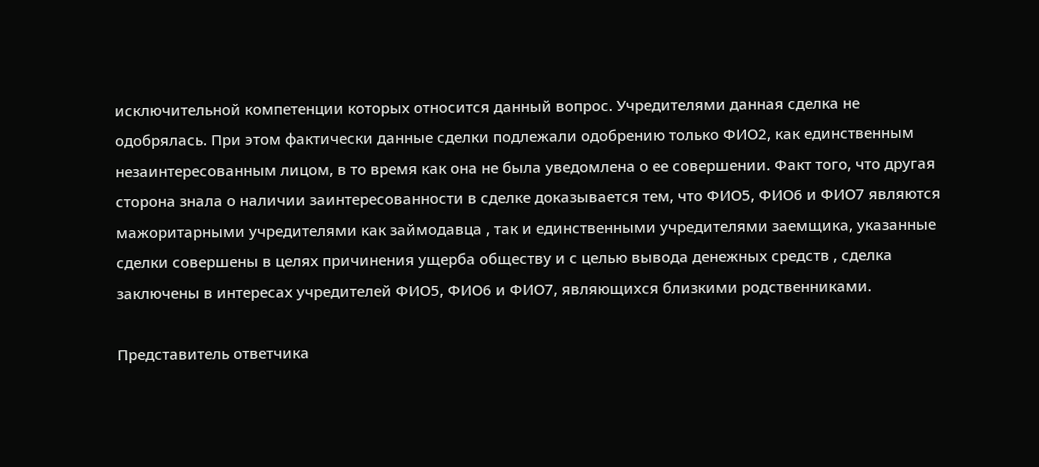исключительной компетенции которых относится данный вопрос. Учредителями данная сделка не одобрялась. При этом фактически данные сделки подлежали одобрению только ФИО2, как единственным незаинтересованным лицом, в то время как она не была уведомлена о ее совершении. Факт того, что другая сторона знала о наличии заинтересованности в сделке доказывается тем, что ФИО5, ФИО6 и ФИО7 являются мажоритарными учредителями как займодавца , так и единственными учредителями заемщика, указанные сделки совершены в целях причинения ущерба обществу и с целью вывода денежных средств , сделка заключены в интересах учредителей ФИО5, ФИО6 и ФИО7, являющихся близкими родственниками.

Представитель ответчика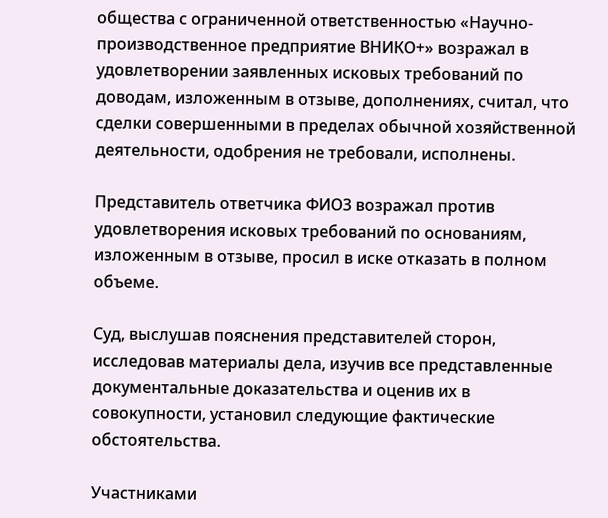общества с ограниченной ответственностью «Научно-производственное предприятие ВНИКО+» возражал в удовлетворении заявленных исковых требований по доводам, изложенным в отзыве, дополнениях, считал, что сделки совершенными в пределах обычной хозяйственной деятельности, одобрения не требовали, исполнены.

Представитель ответчика ФИО3 возражал против удовлетворения исковых требований по основаниям, изложенным в отзыве, просил в иске отказать в полном объеме.

Суд, выслушав пояснения представителей сторон, исследовав материалы дела, изучив все представленные документальные доказательства и оценив их в совокупности, установил следующие фактические обстоятельства.

Участниками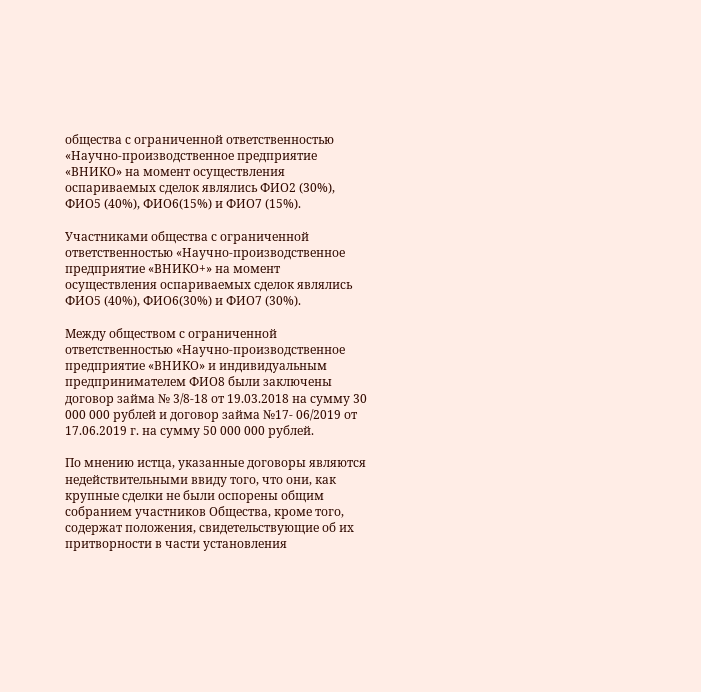общества с ограниченной ответственностью «Научно-производственное предприятие «ВНИКО» на момент осуществления оспариваемых сделок являлись ФИО2 (30%), ФИО5 (40%), ФИО6(15%) и ФИО7 (15%).

Участниками общества с ограниченной ответственностью «Научно-производственное предприятие «ВНИКО+» на момент осуществления оспариваемых сделок являлись ФИО5 (40%), ФИО6(30%) и ФИО7 (30%).

Между обществом с ограниченной ответственностью «Научно-производственное предприятие «ВНИКО» и индивидуальным предпринимателем ФИО8 были заключены договор займа № 3/8-18 от 19.03.2018 на сумму 30 000 000 рублей и договор займа №17- 06/2019 от 17.06.2019 г. на сумму 50 000 000 рублей.

По мнению истца, указанные договоры являются недействительными ввиду того, что они, как крупные сделки не были оспорены общим собранием участников Общества, кроме того, содержат положения, свидетельствующие об их притворности в части установления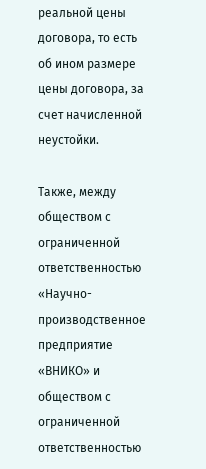реальной цены договора, то есть об ином размере цены договора, за счет начисленной неустойки.

Также, между обществом с ограниченной ответственностью «Научно-производственное предприятие «ВНИКО» и обществом с ограниченной ответственностью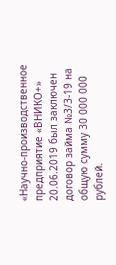«Научно-производственное предприятие «ВНИКО+» 20.06.2019 был заключен договор займа №3/3-19 на общую сумму 30 000 000 рублей.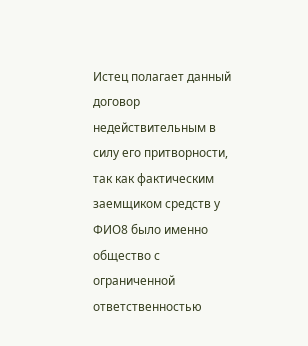Истец полагает данный договор недействительным в силу его притворности, так как фактическим заемщиком средств у ФИО8 было именно общество с ограниченной ответственностью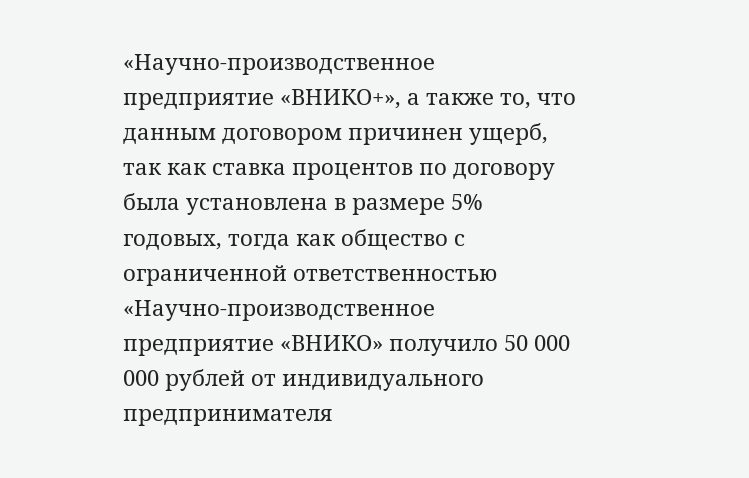«Научно-производственное предприятие «ВНИКО+», а также то, что данным договором причинен ущерб, так как ставка процентов по договору была установлена в размере 5% годовых, тогда как общество с ограниченной ответственностью «Научно-производственное предприятие «ВНИКО» получило 50 000 000 рублей от индивидуального предпринимателя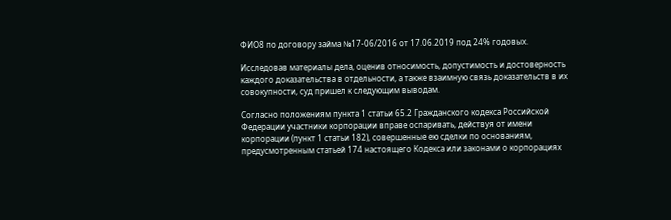ФИО8 по договору займа №17-06/2016 от 17.06.2019 под 24% годовых.

Исследовав материалы дела, оценив относимость, допустимость и достоверность каждого доказательства в отдельности, а также взаимную связь доказательств в их совокупности, суд пришел к следующим выводам.

Согласно положениям пункта 1 статьи 65.2 Гражданского кодекса Российской Федерации участники корпорации вправе оспаривать, действуя от имени корпорации (пункт 1 статьи 182), совершенные ею сделки по основаниям, предусмотренным статьей 174 настоящего Кодекса или законами о корпорациях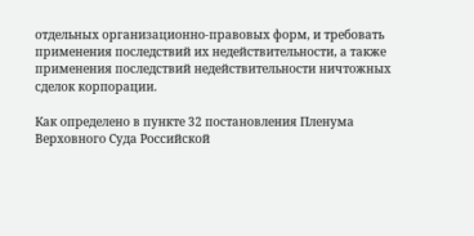отдельных организационно-правовых форм, и требовать применения последствий их недействительности, а также применения последствий недействительности ничтожных сделок корпорации.

Как определено в пункте 32 постановления Пленума Верховного Суда Российской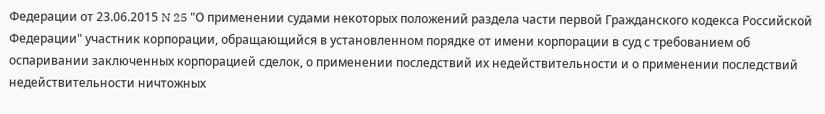Федерации от 23.06.2015 N 25 "О применении судами некоторых положений раздела части первой Гражданского кодекса Российской Федерации" участник корпорации, обращающийся в установленном порядке от имени корпорации в суд с требованием об оспаривании заключенных корпорацией сделок, о применении последствий их недействительности и о применении последствий недействительности ничтожных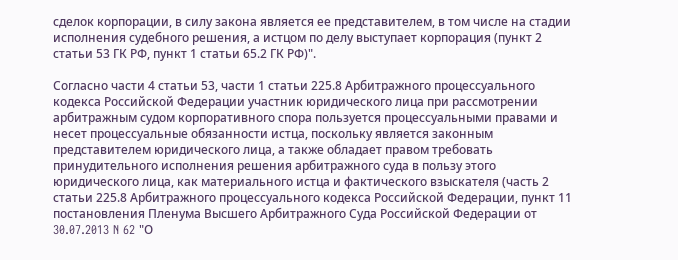сделок корпорации, в силу закона является ее представителем, в том числе на стадии исполнения судебного решения, а истцом по делу выступает корпорация (пункт 2 статьи 53 ГК РФ, пункт 1 статьи 65.2 ГК РФ)".

Согласно части 4 статьи 53, части 1 статьи 225.8 Арбитражного процессуального кодекса Российской Федерации участник юридического лица при рассмотрении арбитражным судом корпоративного спора пользуется процессуальными правами и несет процессуальные обязанности истца, поскольку является законным представителем юридического лица, а также обладает правом требовать принудительного исполнения решения арбитражного суда в пользу этого юридического лица, как материального истца и фактического взыскателя (часть 2 статьи 225.8 Арбитражного процессуального кодекса Российской Федерации, пункт 11 постановления Пленума Высшего Арбитражного Суда Российской Федерации от 30.07.2013 N 62 "О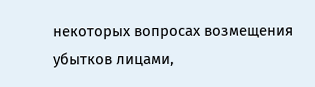некоторых вопросах возмещения убытков лицами,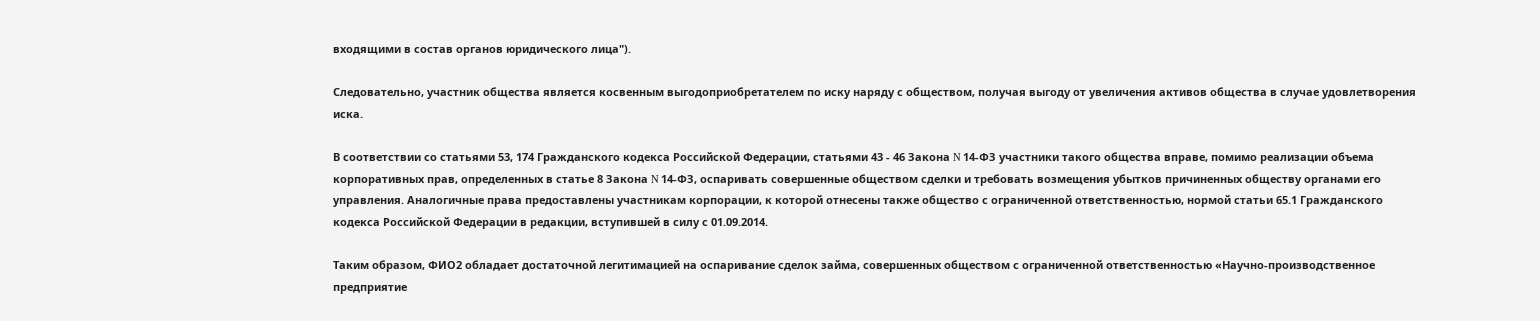входящими в состав органов юридического лица").

Следовательно, участник общества является косвенным выгодоприобретателем по иску наряду с обществом, получая выгоду от увеличения активов общества в случае удовлетворения иска.

В соответствии со статьями 53, 174 Гражданского кодекса Российской Федерации, статьями 43 - 46 Закона N 14-ФЗ участники такого общества вправе, помимо реализации объема корпоративных прав, определенных в статье 8 Закона N 14-ФЗ, оспаривать совершенные обществом сделки и требовать возмещения убытков причиненных обществу органами его управления. Аналогичные права предоставлены участникам корпорации, к которой отнесены также общество с ограниченной ответственностью, нормой статьи 65.1 Гражданского кодекса Российской Федерации в редакции, вступившей в силу с 01.09.2014.

Таким образом, ФИО2 обладает достаточной легитимацией на оспаривание сделок займа, совершенных обществом с ограниченной ответственностью «Научно-производственное предприятие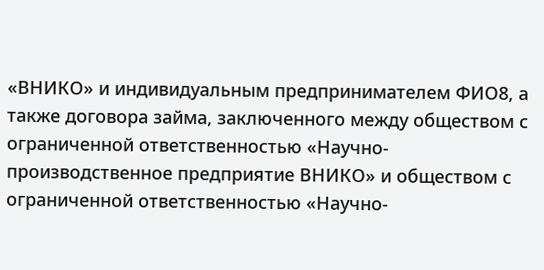«ВНИКО» и индивидуальным предпринимателем ФИО8, а также договора займа, заключенного между обществом с ограниченной ответственностью «Научно-производственное предприятие ВНИКО» и обществом с ограниченной ответственностью «Научно-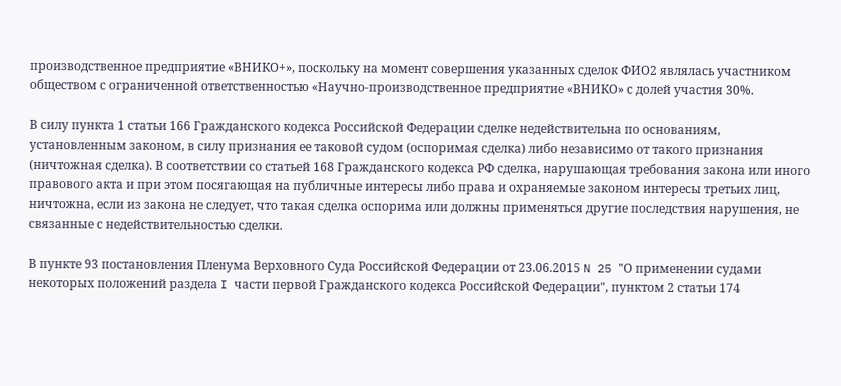производственное предприятие «ВНИКО+», поскольку на момент совершения указанных сделок ФИО2 являлась участником обществом с ограниченной ответственностью «Научно-производственное предприятие «ВНИКО» с долей участия 30%.

В силу пункта 1 статьи 166 Гражданского кодекса Российской Федерации сделке недействительна по основаниям, установленным законом, в силу признания ее таковой судом (оспоримая сделка) либо независимо от такого признания (ничтожная сделка). В соответствии со статьей 168 Гражданского кодекса РФ сделка, нарушающая требования закона или иного правового акта и при этом посягающая на публичные интересы либо права и охраняемые законом интересы третьих лиц, ничтожна, если из закона не следует, что такая сделка оспорима или должны применяться другие последствия нарушения, не связанные с недействительностью сделки.

В пункте 93 постановления Пленума Верховного Суда Российской Федерации от 23.06.2015 N 25 "О применении судами некоторых положений раздела I части первой Гражданского кодекса Российской Федерации", пунктом 2 статьи 174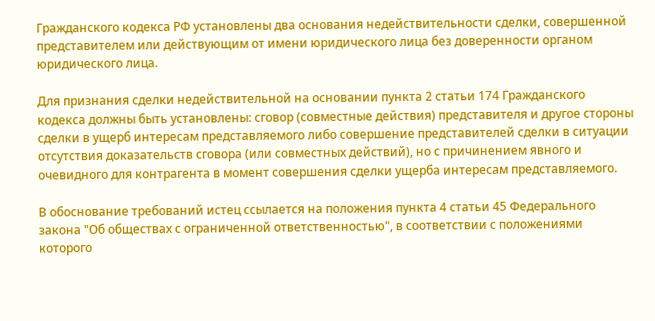Гражданского кодекса РФ установлены два основания недействительности сделки, совершенной представителем или действующим от имени юридического лица без доверенности органом юридического лица.

Для признания сделки недействительной на основании пункта 2 статьи 174 Гражданского кодекса должны быть установлены: сговор (совместные действия) представителя и другое стороны сделки в ущерб интересам представляемого либо совершение представителей сделки в ситуации отсутствия доказательств сговора (или совместных действий), но с причинением явного и очевидного для контрагента в момент совершения сделки ущерба интересам представляемого.

В обоснование требований истец ссылается на положения пункта 4 статьи 45 Федерального закона "Об обществах с ограниченной ответственностью", в соответствии с положениями которого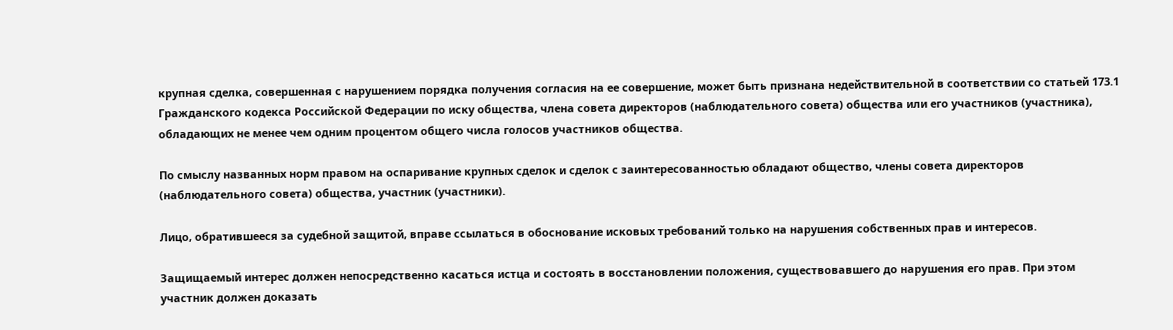крупная сделка, совершенная с нарушением порядка получения согласия на ее совершение, может быть признана недействительной в соответствии со статьей 173.1 Гражданского кодекса Российской Федерации по иску общества, члена совета директоров (наблюдательного совета) общества или его участников (участника), обладающих не менее чем одним процентом общего числа голосов участников общества.

По смыслу названных норм правом на оспаривание крупных сделок и сделок с заинтересованностью обладают общество, члены совета директоров (наблюдательного совета) общества, участник (участники).

Лицо, обратившееся за судебной защитой, вправе ссылаться в обоснование исковых требований только на нарушения собственных прав и интересов.

Защищаемый интерес должен непосредственно касаться истца и состоять в восстановлении положения, существовавшего до нарушения его прав. При этом участник должен доказать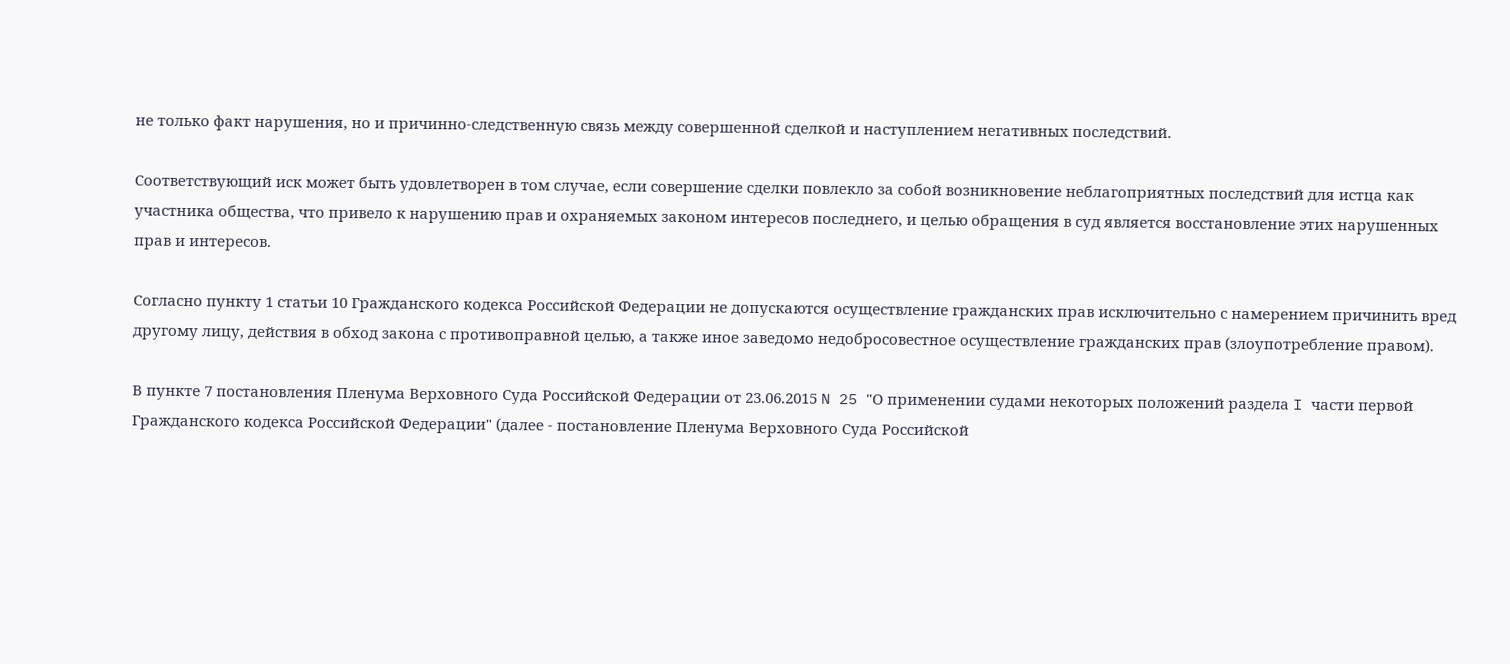не только факт нарушения, но и причинно-следственную связь между совершенной сделкой и наступлением негативных последствий.

Соответствующий иск может быть удовлетворен в том случае, если совершение сделки повлекло за собой возникновение неблагоприятных последствий для истца как участника общества, что привело к нарушению прав и охраняемых законом интересов последнего, и целью обращения в суд является восстановление этих нарушенных прав и интересов.

Согласно пункту 1 статьи 10 Гражданского кодекса Российской Федерации не допускаются осуществление гражданских прав исключительно с намерением причинить вред другому лицу, действия в обход закона с противоправной целью, а также иное заведомо недобросовестное осуществление гражданских прав (злоупотребление правом).

В пункте 7 постановления Пленума Верховного Суда Российской Федерации от 23.06.2015 N 25 "О применении судами некоторых положений раздела I части первой Гражданского кодекса Российской Федерации" (далее - постановление Пленума Верховного Суда Российской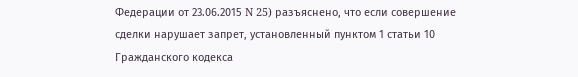Федерации от 23.06.2015 N 25) разъяснено, что если совершение сделки нарушает запрет, установленный пунктом 1 статьи 10 Гражданского кодекса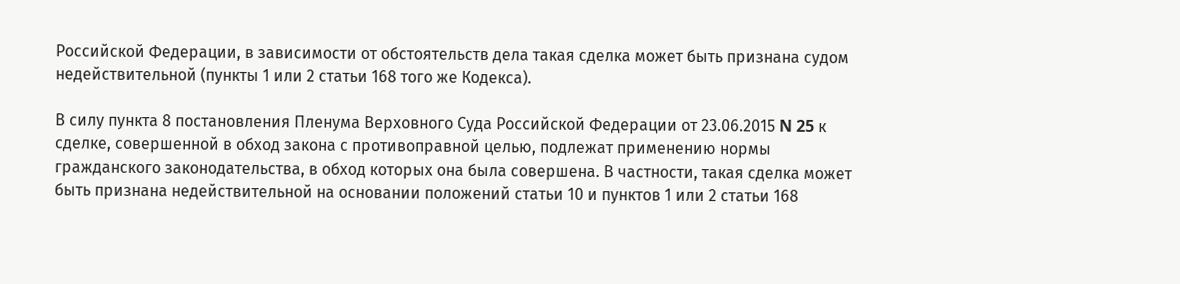Российской Федерации, в зависимости от обстоятельств дела такая сделка может быть признана судом недействительной (пункты 1 или 2 статьи 168 того же Кодекса).

В силу пункта 8 постановления Пленума Верховного Суда Российской Федерации от 23.06.2015 N 25 к сделке, совершенной в обход закона с противоправной целью, подлежат применению нормы гражданского законодательства, в обход которых она была совершена. В частности, такая сделка может быть признана недействительной на основании положений статьи 10 и пунктов 1 или 2 статьи 168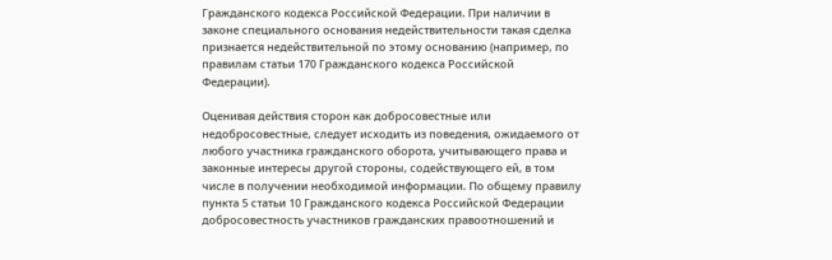Гражданского кодекса Российской Федерации. При наличии в законе специального основания недействительности такая сделка признается недействительной по этому основанию (например, по правилам статьи 170 Гражданского кодекса Российской Федерации).

Оценивая действия сторон как добросовестные или недобросовестные, следует исходить из поведения, ожидаемого от любого участника гражданского оборота, учитывающего права и законные интересы другой стороны, содействующего ей, в том числе в получении необходимой информации. По общему правилу пункта 5 статьи 10 Гражданского кодекса Российской Федерации добросовестность участников гражданских правоотношений и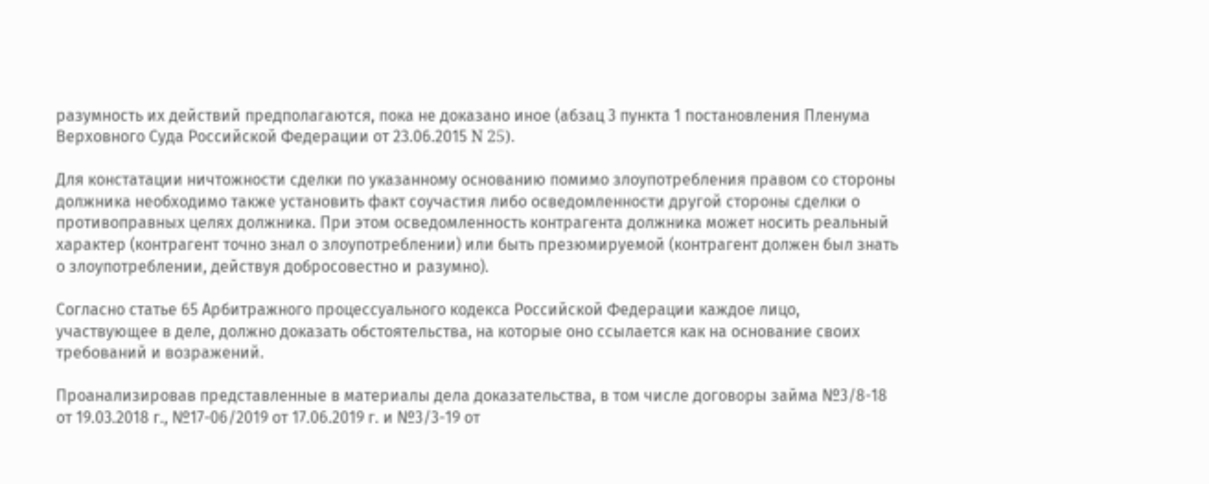разумность их действий предполагаются, пока не доказано иное (абзац 3 пункта 1 постановления Пленума Верховного Суда Российской Федерации от 23.06.2015 N 25).

Для констатации ничтожности сделки по указанному основанию помимо злоупотребления правом со стороны должника необходимо также установить факт соучастия либо осведомленности другой стороны сделки о противоправных целях должника. При этом осведомленность контрагента должника может носить реальный характер (контрагент точно знал о злоупотреблении) или быть презюмируемой (контрагент должен был знать о злоупотреблении, действуя добросовестно и разумно).

Согласно статье 65 Арбитражного процессуального кодекса Российской Федерации каждое лицо, участвующее в деле, должно доказать обстоятельства, на которые оно ссылается как на основание своих требований и возражений.

Проанализировав представленные в материалы дела доказательства, в том числе договоры займа №3/8-18 от 19.03.2018 г., №17-06/2019 от 17.06.2019 г. и №3/3-19 от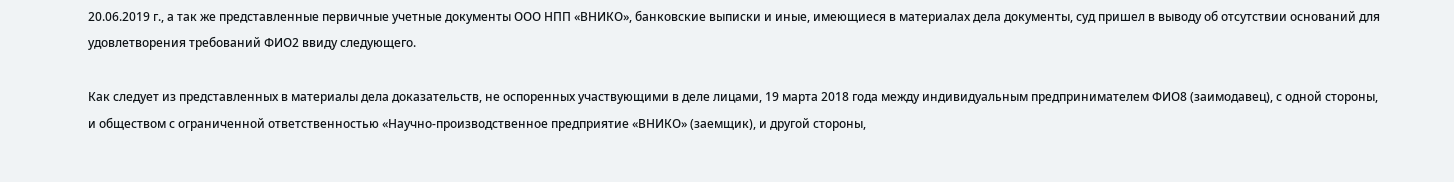20.06.2019 г., а так же представленные первичные учетные документы ООО НПП «ВНИКО», банковские выписки и иные, имеющиеся в материалах дела документы, суд пришел в выводу об отсутствии оснований для удовлетворения требований ФИО2 ввиду следующего.

Как следует из представленных в материалы дела доказательств, не оспоренных участвующими в деле лицами, 19 марта 2018 года между индивидуальным предпринимателем ФИО8 (заимодавец), с одной стороны, и обществом с ограниченной ответственностью «Научно-производственное предприятие «ВНИКО» (заемщик), и другой стороны,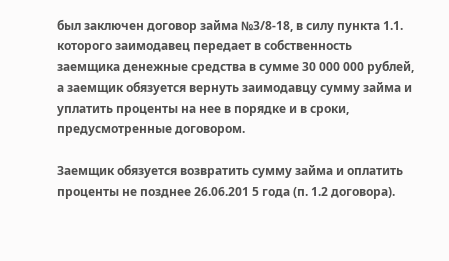был заключен договор займа №3/8-18, в силу пункта 1.1. которого заимодавец передает в собственность заемщика денежные средства в сумме 30 000 000 рублей, а заемщик обязуется вернуть заимодавцу сумму займа и уплатить проценты на нее в порядке и в сроки, предусмотренные договором.

Заемщик обязуется возвратить сумму займа и оплатить проценты не позднее 26.06.201 5 года (п. 1.2 договора).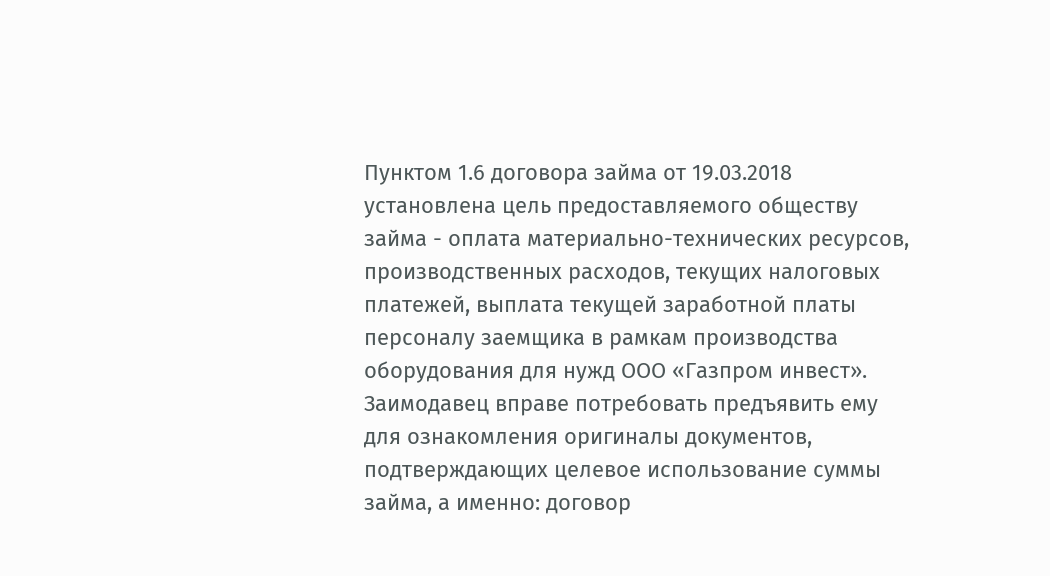Пунктом 1.6 договора займа от 19.03.2018 установлена цель предоставляемого обществу займа - оплата материально-технических ресурсов, производственных расходов, текущих налоговых платежей, выплата текущей заработной платы персоналу заемщика в рамкам производства оборудования для нужд ООО «Газпром инвест». Заимодавец вправе потребовать предъявить ему для ознакомления оригиналы документов, подтверждающих целевое использование суммы займа, а именно: договор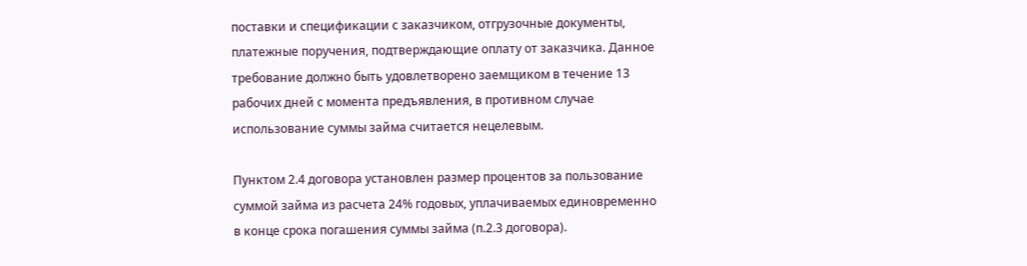поставки и спецификации с заказчиком, отгрузочные документы, платежные поручения, подтверждающие оплату от заказчика. Данное требование должно быть удовлетворено заемщиком в течение 13 рабочих дней с момента предъявления, в противном случае использование суммы займа считается нецелевым.

Пунктом 2.4 договора установлен размер процентов за пользование суммой займа из расчета 24% годовых, уплачиваемых единовременно в конце срока погашения суммы займа (п.2.3 договора).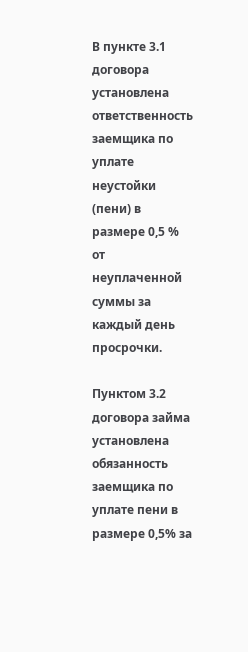В пункте 3.1 договора установлена ответственность заемщика по уплате неустойки (пени) в размере 0,5 % от неуплаченной суммы за каждый день просрочки.

Пунктом 3.2 договора займа установлена обязанность заемщика по уплате пени в размере 0,5% за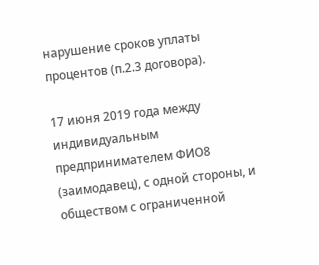нарушение сроков уплаты процентов (п.2.3 договора).

17 июня 2019 года между индивидуальным предпринимателем ФИО8 (заимодавец), с одной стороны, и обществом с ограниченной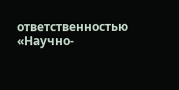ответственностью «Научно-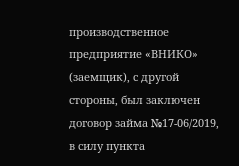производственное предприятие «ВНИКО» (заемщик), с другой стороны, был заключен договор займа №17-06/2019, в силу пункта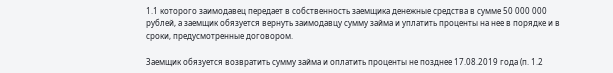1.1 которого заимодавец передает в собственность заемщика денежные средства в сумме 50 000 000 рублей, а заемщик обязуется вернуть заимодавцу сумму займа и уплатить проценты на нее в порядке и в сроки, предусмотренные договором.

Заемщик обязуется возвратить сумму займа и оплатить проценты не позднее 17.08.2019 года (п. 1.2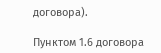договора).

Пунктом 1.6 договора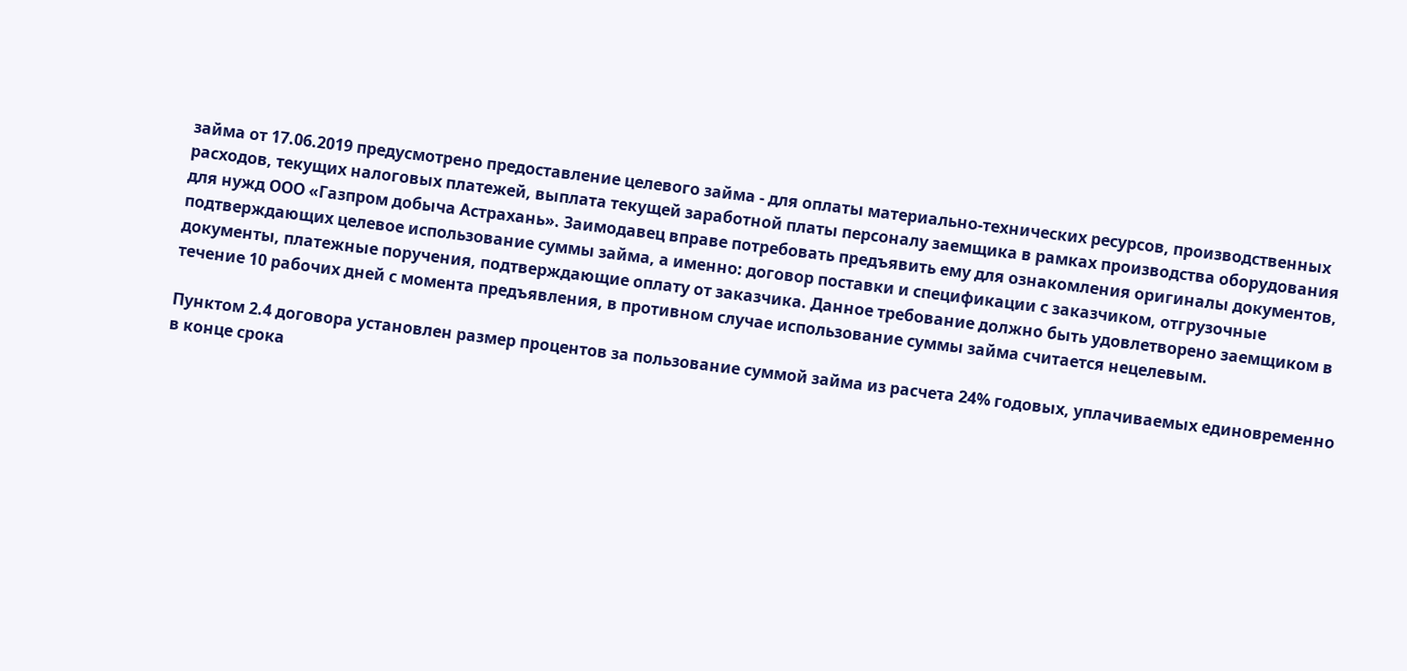займа от 17.06.2019 предусмотрено предоставление целевого займа - для оплаты материально-технических ресурсов, производственных расходов, текущих налоговых платежей, выплата текущей заработной платы персоналу заемщика в рамках производства оборудования для нужд ООО «Газпром добыча Астрахань». Заимодавец вправе потребовать предъявить ему для ознакомления оригиналы документов, подтверждающих целевое использование суммы займа, а именно: договор поставки и спецификации с заказчиком, отгрузочные документы, платежные поручения, подтверждающие оплату от заказчика. Данное требование должно быть удовлетворено заемщиком в течение 10 рабочих дней с момента предъявления, в противном случае использование суммы займа считается нецелевым.

Пунктом 2.4 договора установлен размер процентов за пользование суммой займа из расчета 24% годовых, уплачиваемых единовременно в конце срока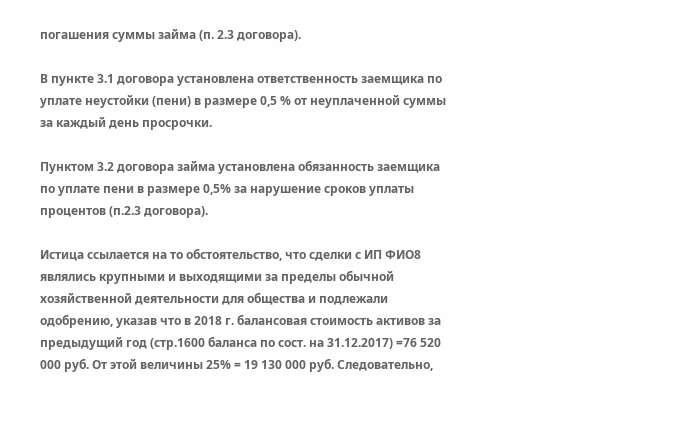погашения суммы займа (п. 2.3 договора).

В пункте 3.1 договора установлена ответственность заемщика по уплате неустойки (пени) в размере 0,5 % от неуплаченной суммы за каждый день просрочки.

Пунктом 3.2 договора займа установлена обязанность заемщика по уплате пени в размере 0,5% за нарушение сроков уплаты процентов (п.2.3 договора).

Истица ссылается на то обстоятельство, что сделки с ИП ФИО8 являлись крупными и выходящими за пределы обычной хозяйственной деятельности для общества и подлежали одобрению, указав что в 2018 г. балансовая стоимость активов за предыдущий год (стр.1600 баланса по сост. на 31.12.2017) =76 520 000 руб. От этой величины 25% = 19 130 000 руб. Следовательно,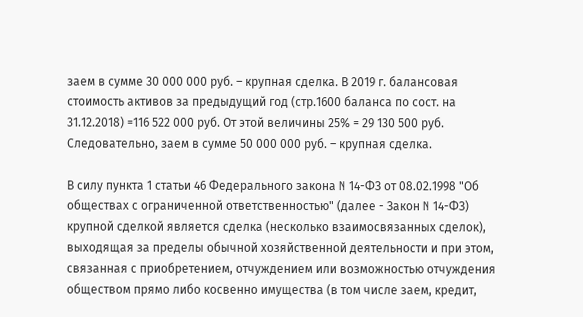заем в сумме 30 000 000 руб. – крупная сделка. В 2019 г. балансовая стоимость активов за предыдущий год (стр.1600 баланса по сост. на 31.12.2018) =116 522 000 руб. От этой величины 25% = 29 130 500 руб. Следовательно, заем в сумме 50 000 000 руб. – крупная сделка.

В силу пункта 1 статьи 46 Федерального закона N 14-ФЗ от 08.02.1998 "Об обществах с ограниченной ответственностью" (далее - Закон N 14-ФЗ) крупной сделкой является сделка (несколько взаимосвязанных сделок), выходящая за пределы обычной хозяйственной деятельности и при этом, связанная с приобретением, отчуждением или возможностью отчуждения обществом прямо либо косвенно имущества (в том числе заем, кредит,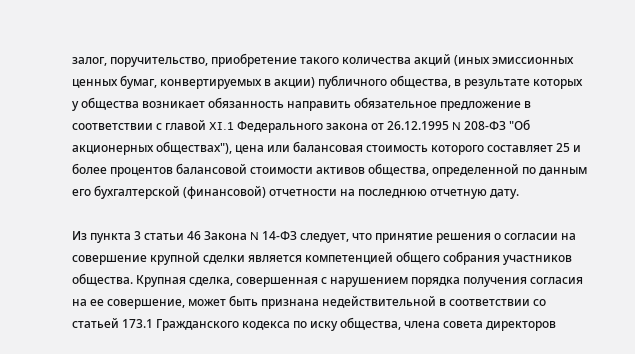залог, поручительство, приобретение такого количества акций (иных эмиссионных ценных бумаг, конвертируемых в акции) публичного общества, в результате которых у общества возникает обязанность направить обязательное предложение в соответствии с главой XI.1 Федерального закона от 26.12.1995 N 208-ФЗ "Об акционерных обществах"), цена или балансовая стоимость которого составляет 25 и более процентов балансовой стоимости активов общества, определенной по данным его бухгалтерской (финансовой) отчетности на последнюю отчетную дату.

Из пункта 3 статьи 46 Закона N 14-ФЗ следует, что принятие решения о согласии на совершение крупной сделки является компетенцией общего собрания участников общества. Крупная сделка, совершенная с нарушением порядка получения согласия на ее совершение, может быть признана недействительной в соответствии со статьей 173.1 Гражданского кодекса по иску общества, члена совета директоров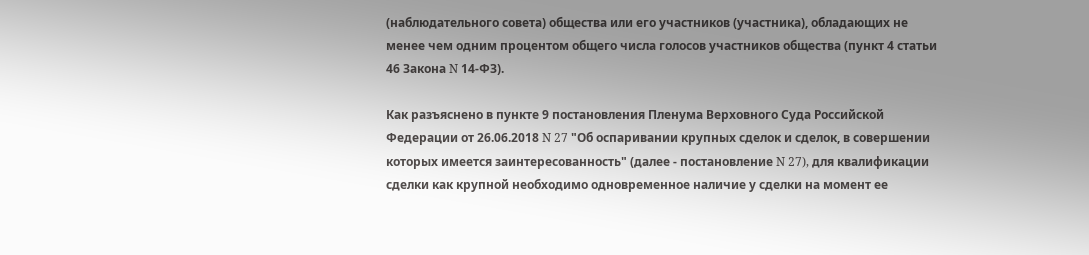(наблюдательного совета) общества или его участников (участника), обладающих не менее чем одним процентом общего числа голосов участников общества (пункт 4 статьи 46 Закона N 14-ФЗ).

Как разъяснено в пункте 9 постановления Пленума Верховного Суда Российской Федерации от 26.06.2018 N 27 "Об оспаривании крупных сделок и сделок, в совершении которых имеется заинтересованность" (далее - постановление N 27), для квалификации сделки как крупной необходимо одновременное наличие у сделки на момент ее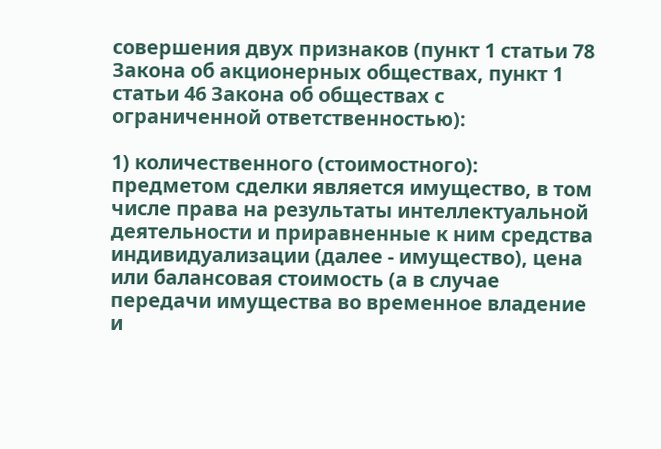совершения двух признаков (пункт 1 статьи 78 Закона об акционерных обществах, пункт 1 статьи 46 Закона об обществах с ограниченной ответственностью):

1) количественного (стоимостного): предметом сделки является имущество, в том числе права на результаты интеллектуальной деятельности и приравненные к ним средства индивидуализации (далее - имущество), цена или балансовая стоимость (а в случае передачи имущества во временное владение и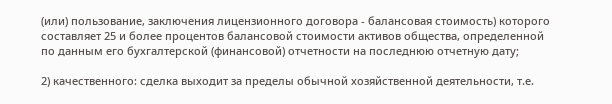(или) пользование, заключения лицензионного договора - балансовая стоимость) которого составляет 25 и более процентов балансовой стоимости активов общества, определенной по данным его бухгалтерской (финансовой) отчетности на последнюю отчетную дату;

2) качественного: сделка выходит за пределы обычной хозяйственной деятельности, т.е.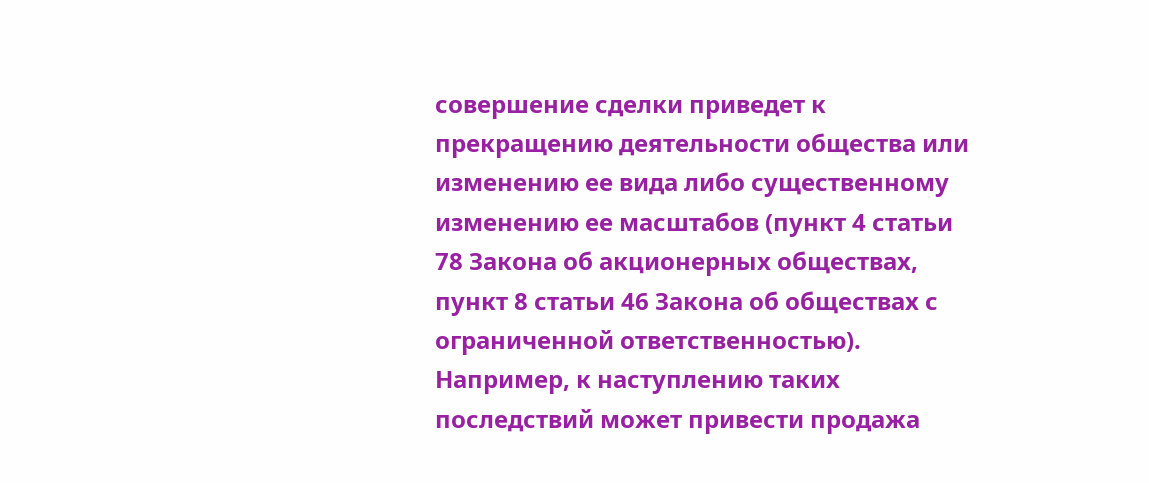совершение сделки приведет к прекращению деятельности общества или изменению ее вида либо существенному изменению ее масштабов (пункт 4 статьи 78 Закона об акционерных обществах, пункт 8 статьи 46 Закона об обществах с ограниченной ответственностью). Например, к наступлению таких последствий может привести продажа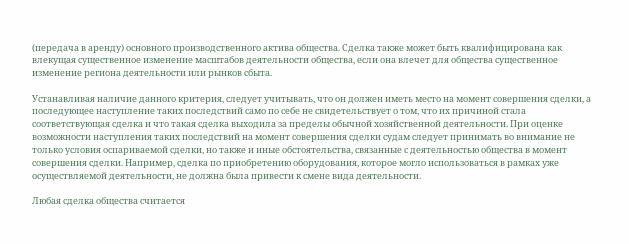(передача в аренду) основного производственного актива общества. Сделка также может быть квалифицирована как влекущая существенное изменение масштабов деятельности общества, если она влечет для общества существенное изменение региона деятельности или рынков сбыта.

Устанавливая наличие данного критерия, следует учитывать, что он должен иметь место на момент совершения сделки, а последующее наступление таких последствий само по себе не свидетельствует о том, что их причиной стала соответствующая сделка и что такая сделка выходила за пределы обычной хозяйственной деятельности. При оценке возможности наступления таких последствий на момент совершения сделки судам следует принимать во внимание не только условия оспариваемой сделки, но также и иные обстоятельства, связанные с деятельностью общества в момент совершения сделки. Например, сделка по приобретению оборудования, которое могло использоваться в рамках уже осуществляемой деятельности, не должна была привести к смене вида деятельности.

Любая сделка общества считается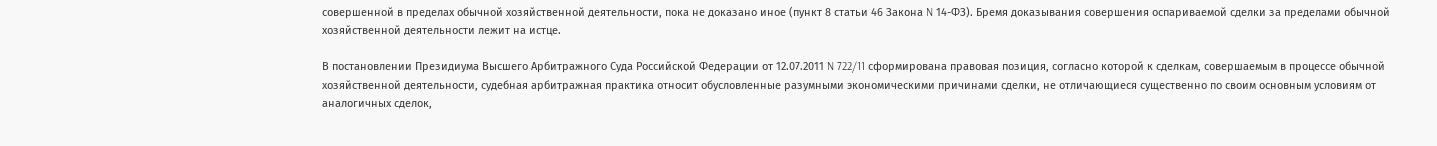совершенной в пределах обычной хозяйственной деятельности, пока не доказано иное (пункт 8 статьи 46 Закона N 14-ФЗ). Бремя доказывания совершения оспариваемой сделки за пределами обычной хозяйственной деятельности лежит на истце.

В постановлении Президиума Высшего Арбитражного Суда Российской Федерации от 12.07.2011 N 722/11 сформирована правовая позиция, согласно которой к сделкам, совершаемым в процессе обычной хозяйственной деятельности, судебная арбитражная практика относит обусловленные разумными экономическими причинами сделки, не отличающиеся существенно по своим основным условиям от аналогичных сделок,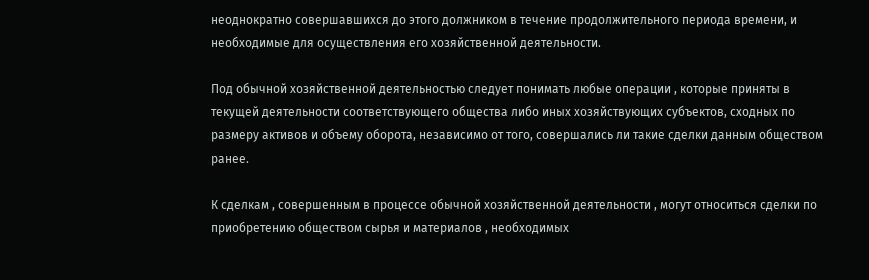неоднократно совершавшихся до этого должником в течение продолжительного периода времени, и необходимые для осуществления его хозяйственной деятельности.

Под обычной хозяйственной деятельностью следует понимать любые операции , которые приняты в текущей деятельности соответствующего общества либо иных хозяйствующих субъектов, сходных по размеру активов и объему оборота, независимо от того, совершались ли такие сделки данным обществом ранее.

К сделкам , совершенным в процессе обычной хозяйственной деятельности , могут относиться сделки по приобретению обществом сырья и материалов , необходимых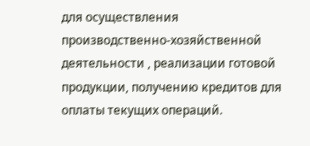для осуществления производственно-хозяйственной деятельности , реализации готовой продукции, получению кредитов для оплаты текущих операций.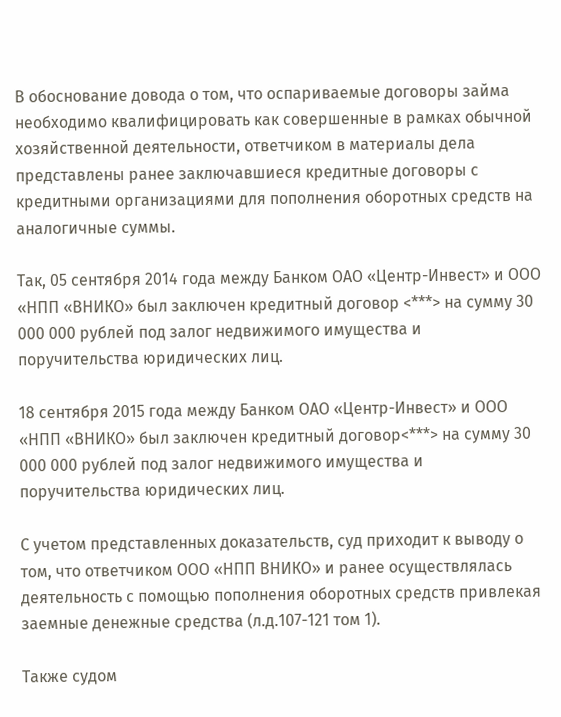В обоснование довода о том, что оспариваемые договоры займа необходимо квалифицировать как совершенные в рамках обычной хозяйственной деятельности, ответчиком в материалы дела представлены ранее заключавшиеся кредитные договоры с кредитными организациями для пополнения оборотных средств на аналогичные суммы.

Так, 05 сентября 2014 года между Банком ОАО «Центр-Инвест» и ООО «НПП «ВНИКО» был заключен кредитный договор <***> на сумму 30 000 000 рублей под залог недвижимого имущества и поручительства юридических лиц.

18 сентября 2015 года между Банком ОАО «Центр-Инвест» и ООО «НПП «ВНИКО» был заключен кредитный договор<***> на сумму 30 000 000 рублей под залог недвижимого имущества и поручительства юридических лиц.

С учетом представленных доказательств, суд приходит к выводу о том, что ответчиком ООО «НПП ВНИКО» и ранее осуществлялась деятельность с помощью пополнения оборотных средств привлекая заемные денежные средства (л.д.107-121 том 1).

Также судом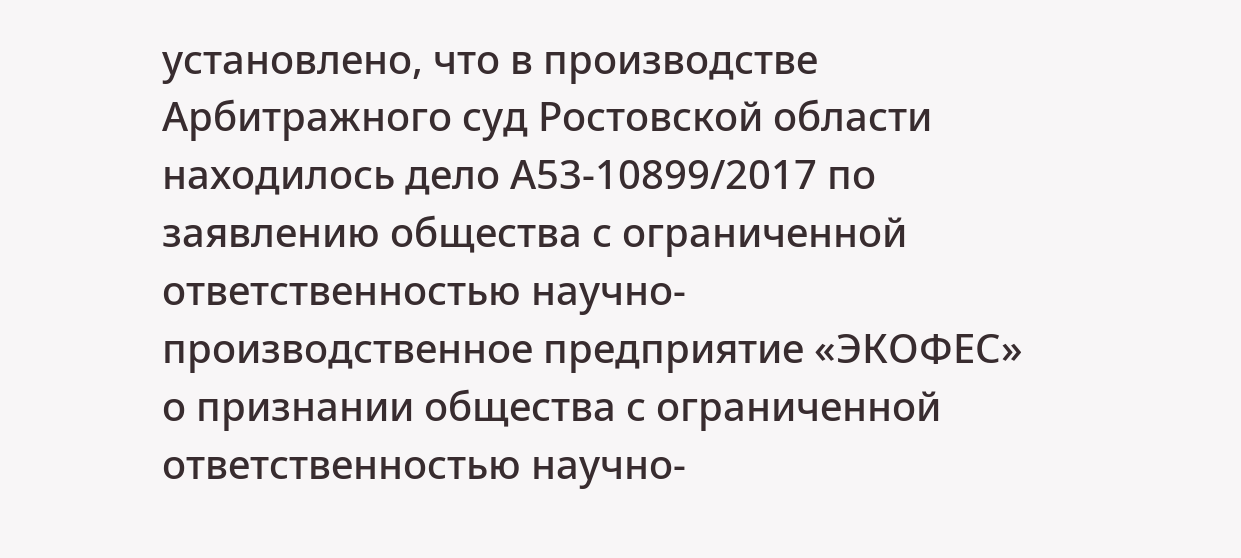установлено, что в производстве Арбитражного суд Ростовской области находилось дело А53-10899/2017 по заявлению общества с ограниченной ответственностью научно- производственное предприятие «ЭКОФЕС» о признании общества с ограниченной ответственностью научно-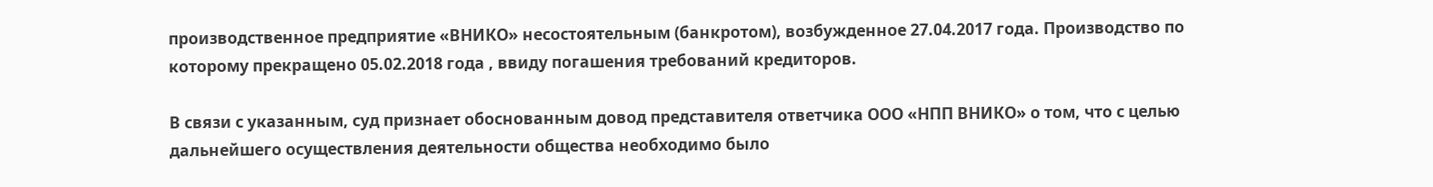производственное предприятие «ВНИКО» несостоятельным (банкротом), возбужденное 27.04.2017 года. Производство по которому прекращено 05.02.2018 года , ввиду погашения требований кредиторов.

В связи с указанным, суд признает обоснованным довод представителя ответчика ООО «НПП ВНИКО» о том, что с целью дальнейшего осуществления деятельности общества необходимо было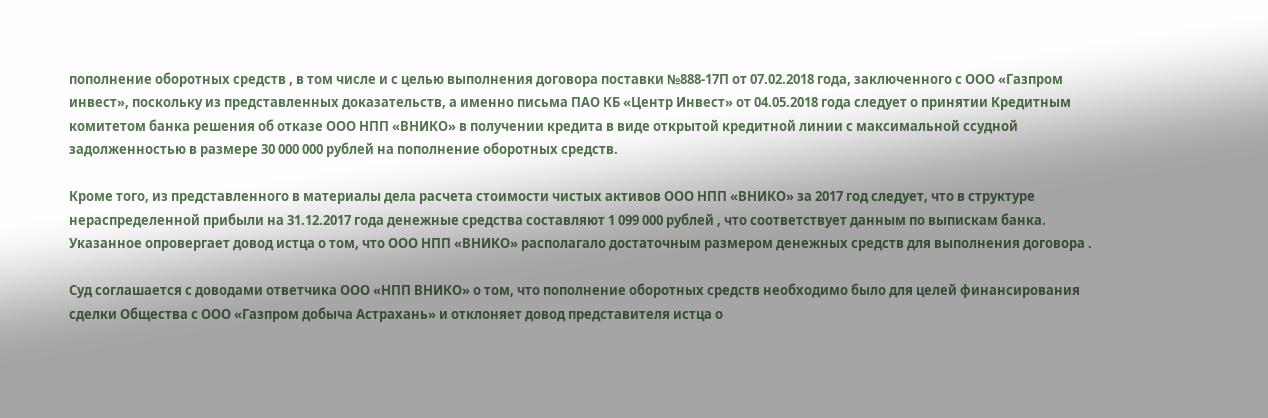пополнение оборотных средств , в том числе и с целью выполнения договора поставки №888-17П от 07.02.2018 года, заключенного с ООО «Газпром инвест», поскольку из представленных доказательств, а именно письма ПАО КБ «Центр Инвест» от 04.05.2018 года следует о принятии Кредитным комитетом банка решения об отказе ООО НПП «ВНИКО» в получении кредита в виде открытой кредитной линии с максимальной ссудной задолженностью в размере 30 000 000 рублей на пополнение оборотных средств.

Кроме того, из представленного в материалы дела расчета стоимости чистых активов ООО НПП «ВНИКО» за 2017 год следует, что в структуре нераспределенной прибыли на 31.12.2017 года денежные средства составляют 1 099 000 рублей , что соответствует данным по выпискам банка. Указанное опровергает довод истца о том, что ООО НПП «ВНИКО» располагало достаточным размером денежных средств для выполнения договора .

Суд соглашается с доводами ответчика ООО «НПП ВНИКО» о том, что пополнение оборотных средств необходимо было для целей финансирования сделки Общества с ООО «Газпром добыча Астрахань» и отклоняет довод представителя истца о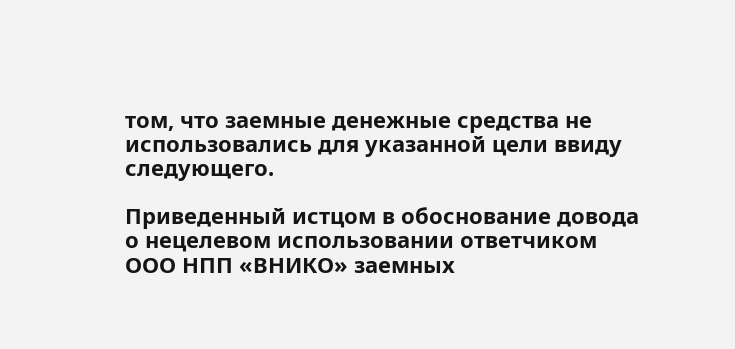том, что заемные денежные средства не использовались для указанной цели ввиду следующего.

Приведенный истцом в обоснование довода о нецелевом использовании ответчиком ООО НПП «ВНИКО» заемных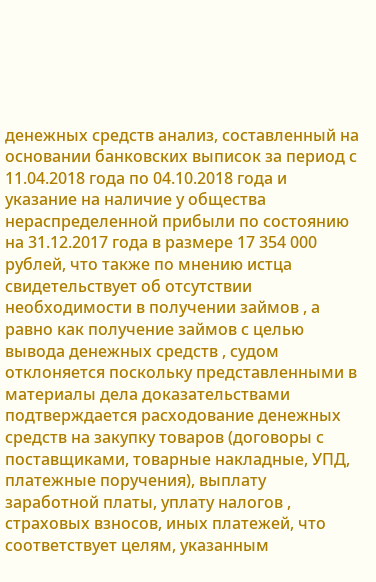денежных средств анализ, составленный на основании банковских выписок за период с 11.04.2018 года по 04.10.2018 года и указание на наличие у общества нераспределенной прибыли по состоянию на 31.12.2017 года в размере 17 354 000 рублей, что также по мнению истца свидетельствует об отсутствии необходимости в получении займов , а равно как получение займов с целью вывода денежных средств , судом отклоняется поскольку представленными в материалы дела доказательствами подтверждается расходование денежных средств на закупку товаров (договоры с поставщиками, товарные накладные, УПД, платежные поручения), выплату заработной платы, уплату налогов , страховых взносов, иных платежей, что соответствует целям, указанным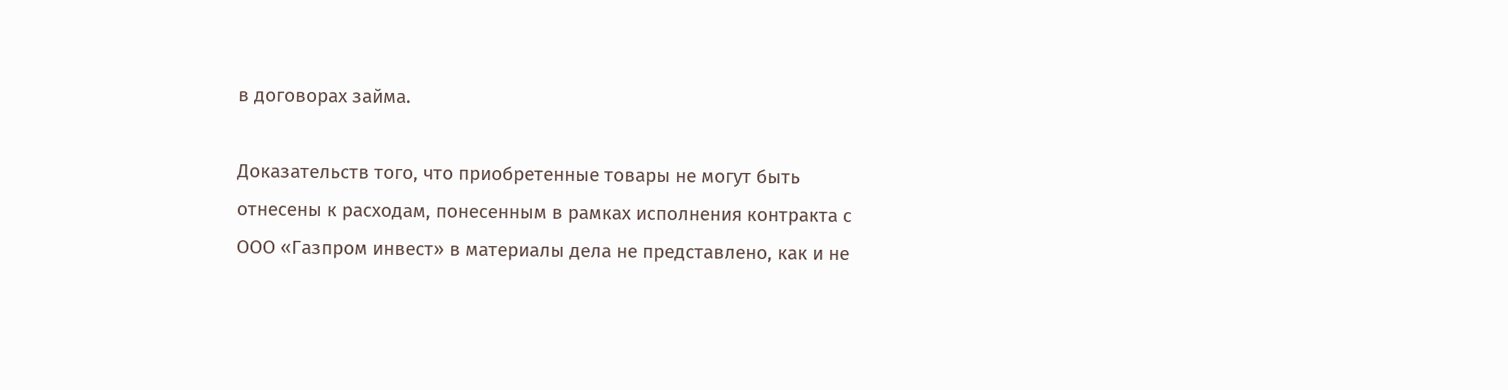в договорах займа.

Доказательств того, что приобретенные товары не могут быть отнесены к расходам, понесенным в рамках исполнения контракта с ООО «Газпром инвест» в материалы дела не представлено, как и не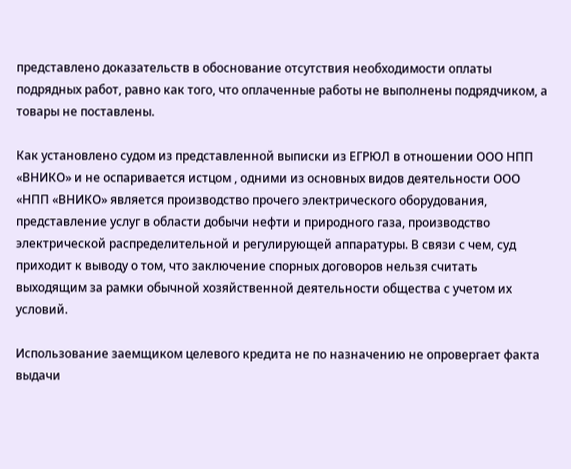представлено доказательств в обоснование отсутствия необходимости оплаты подрядных работ, равно как того, что оплаченные работы не выполнены подрядчиком, а товары не поставлены.

Как установлено судом из представленной выписки из ЕГРЮЛ в отношении ООО НПП «ВНИКО» и не оспаривается истцом , одними из основных видов деятельности ООО «НПП «ВНИКО» является производство прочего электрического оборудования, представление услуг в области добычи нефти и природного газа, производство электрической распределительной и регулирующей аппаратуры. В связи с чем, суд приходит к выводу о том, что заключение спорных договоров нельзя считать выходящим за рамки обычной хозяйственной деятельности общества с учетом их условий.

Использование заемщиком целевого кредита не по назначению не опровергает факта выдачи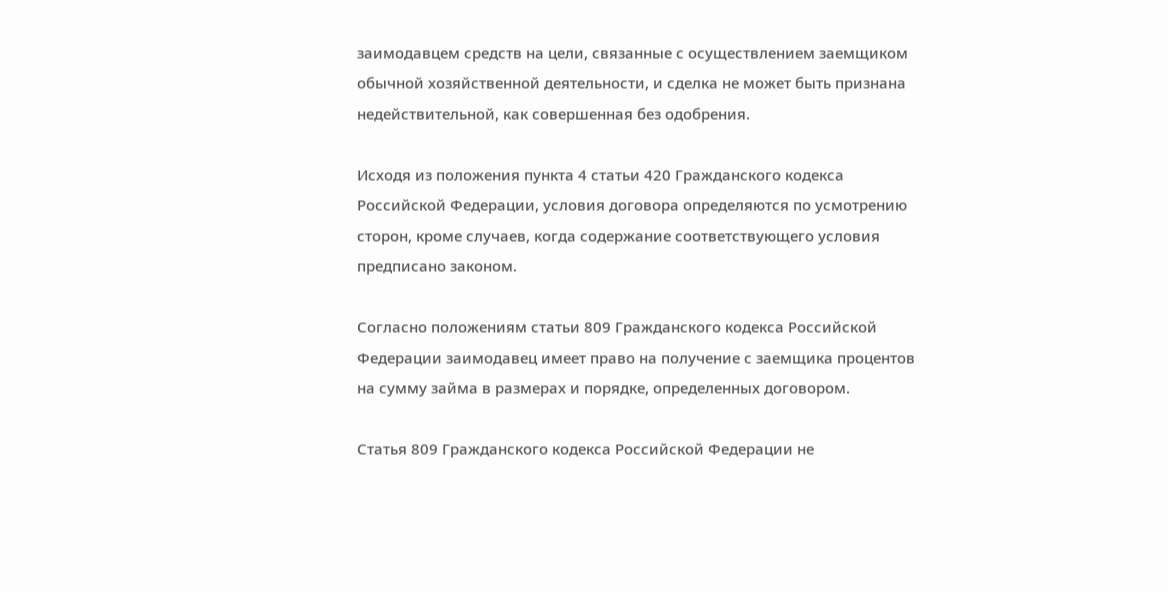заимодавцем средств на цели, связанные с осуществлением заемщиком обычной хозяйственной деятельности, и сделка не может быть признана недействительной, как совершенная без одобрения.

Исходя из положения пункта 4 статьи 420 Гражданского кодекса Российской Федерации, условия договора определяются по усмотрению сторон, кроме случаев, когда содержание соответствующего условия предписано законом.

Согласно положениям статьи 809 Гражданского кодекса Российской Федерации заимодавец имеет право на получение с заемщика процентов на сумму займа в размерах и порядке, определенных договором.

Статья 809 Гражданского кодекса Российской Федерации не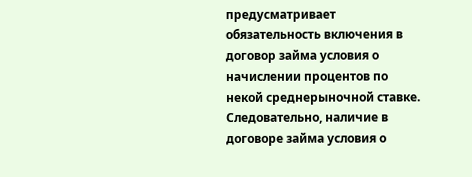предусматривает обязательность включения в договор займа условия о начислении процентов по некой среднерыночной ставке. Следовательно, наличие в договоре займа условия о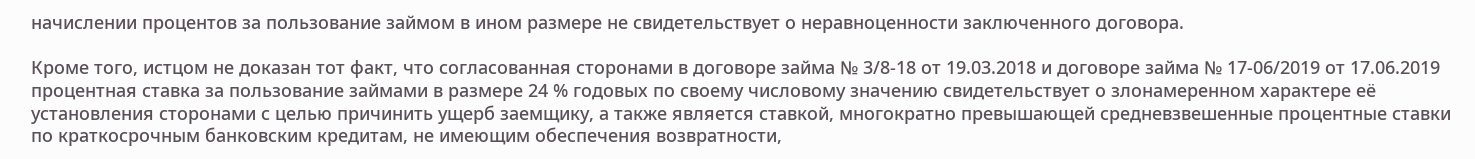начислении процентов за пользование займом в ином размере не свидетельствует о неравноценности заключенного договора.

Кроме того, истцом не доказан тот факт, что согласованная сторонами в договоре займа № 3/8-18 от 19.03.2018 и договоре займа № 17-06/2019 от 17.06.2019 процентная ставка за пользование займами в размере 24 % годовых по своему числовому значению свидетельствует о злонамеренном характере её установления сторонами с целью причинить ущерб заемщику, а также является ставкой, многократно превышающей средневзвешенные процентные ставки по краткосрочным банковским кредитам, не имеющим обеспечения возвратности,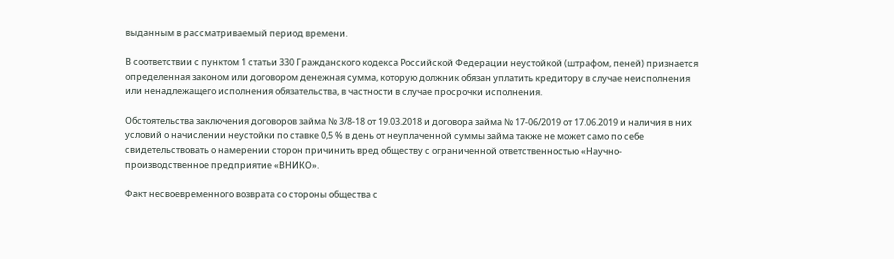выданным в рассматриваемый период времени.

В соответствии с пунктом 1 статьи 330 Гражданского кодекса Российской Федерации неустойкой (штрафом, пеней) признается определенная законом или договором денежная сумма, которую должник обязан уплатить кредитору в случае неисполнения или ненадлежащего исполнения обязательства, в частности в случае просрочки исполнения.

Обстоятельства заключения договоров займа № 3/8-18 от 19.03.2018 и договора займа № 17-06/2019 от 17.06.2019 и наличия в них условий о начислении неустойки по ставке 0,5 % в день от неуплаченной суммы займа также не может само по себе свидетельствовать о намерении сторон причинить вред обществу с ограниченной ответственностью «Научно-производственное предприятие «ВНИКО».

Факт несвоевременного возврата со стороны общества с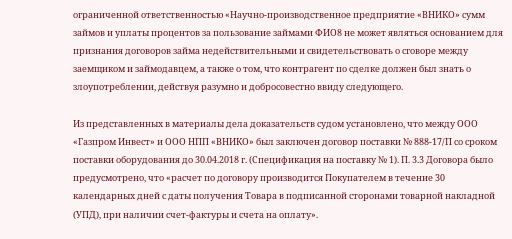ограниченной ответственностью «Научно-производственное предприятие «ВНИКО» сумм займов и уплаты процентов за пользование займами ФИО8 не может являться основанием для признания договоров займа недействительными и свидетельствовать о сговоре между заемщиком и займодавцем, а также о том, что контрагент по сделке должен был знать о злоупотреблении, действуя разумно и добросовестно ввиду следующего.

Из представленных в материалы дела доказательств судом установлено, что между ООО «Газпром Инвест» и ООО НПП «ВНИКО» был заключен договор поставки № 888-17/П со сроком поставки оборудования до 30.04.2018 г. (Спецификация на поставку № 1). П. 3.3 Договора было предусмотрено, что «расчет по договору производится Покупателем в течение 30 календарных дней с даты получения Товара в подписанной сторонами товарной накладной (УПД), при наличии счет-фактуры и счета на оплату».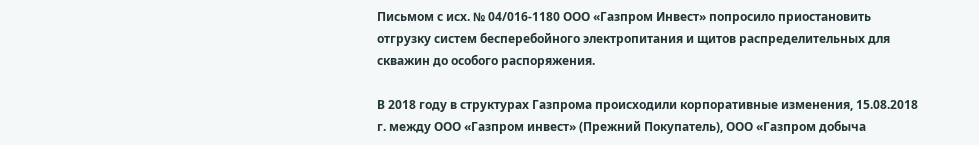Письмом с исх. № 04/016-1180 ООО «Газпром Инвест» попросило приостановить отгрузку систем бесперебойного электропитания и щитов распределительных для скважин до особого распоряжения.

В 2018 году в структурах Газпрома происходили корпоративные изменения, 15.08.2018 г. между ООО «Газпром инвест» (Прежний Покупатель), ООО «Газпром добыча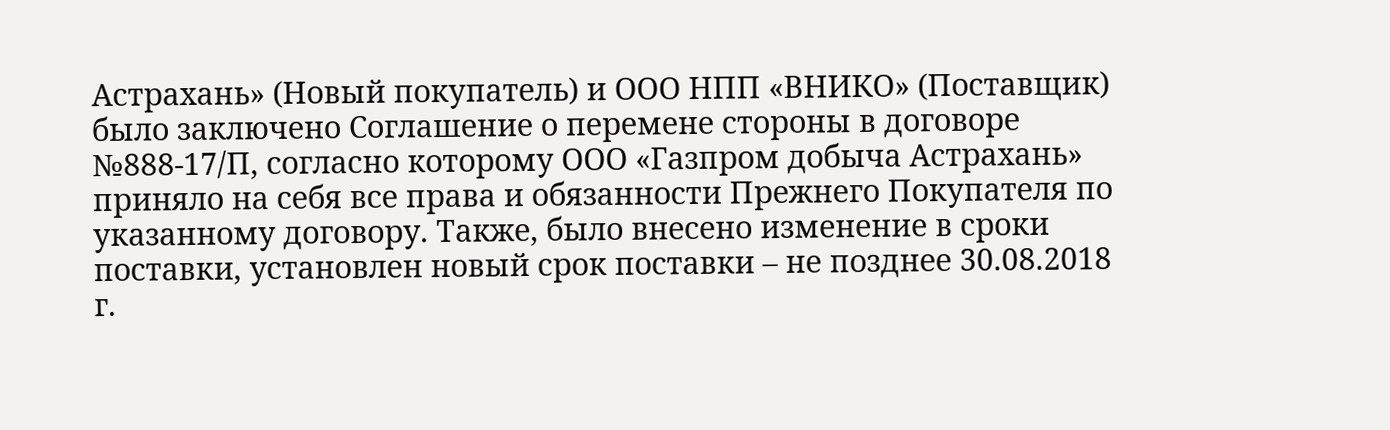Астрахань» (Новый покупатель) и ООО НПП «ВНИКО» (Поставщик) было заключено Соглашение о перемене стороны в договоре №888-17/П, согласно которому ООО «Газпром добыча Астрахань» приняло на себя все права и обязанности Прежнего Покупателя по указанному договору. Также, было внесено изменение в сроки поставки, установлен новый срок поставки – не позднее 30.08.2018 г.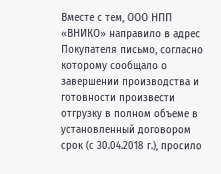Вместе с тем, ООО НПП «ВНИКО» направило в адрес Покупателя письмо, согласно которому сообщало о завершении производства и готовности произвести отгрузку в полном объеме в установленный договором срок (с 30.04.2018 г.), просило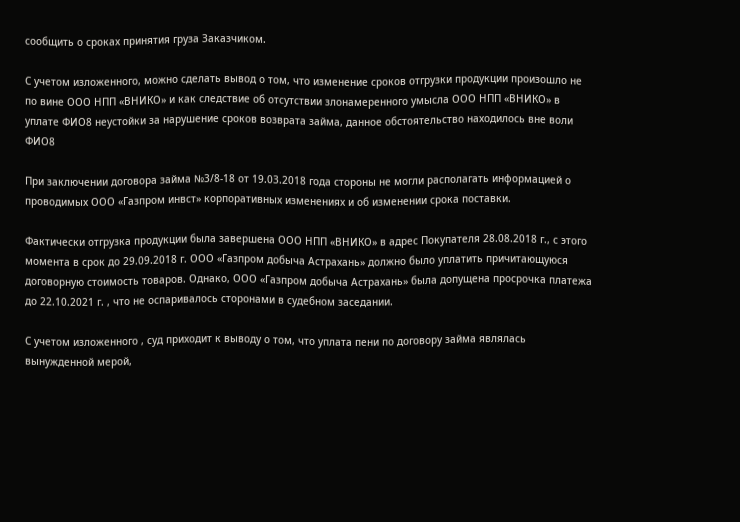сообщить о сроках принятия груза Заказчиком.

С учетом изложенного, можно сделать вывод о том, что изменение сроков отгрузки продукции произошло не по вине ООО НПП «ВНИКО» и как следствие об отсутствии злонамеренного умысла ООО НПП «ВНИКО» в уплате ФИО8 неустойки за нарушение сроков возврата займа, данное обстоятельство находилось вне воли ФИО8

При заключении договора займа №3/8-18 от 19.03.2018 года стороны не могли располагать информацией о проводимых ООО «Газпром инвст» корпоративных изменениях и об изменении срока поставки.

Фактически отгрузка продукции была завершена ООО НПП «ВНИКО» в адрес Покупателя 28.08.2018 г., с этого момента в срок до 29.09.2018 г. ООО «Газпром добыча Астрахань» должно было уплатить причитающуюся договорную стоимость товаров. Однако, ООО «Газпром добыча Астрахань» была допущена просрочка платежа до 22.10.2021 г. , что не оспаривалось сторонами в судебном заседании.

С учетом изложенного , суд приходит к выводу о том, что уплата пени по договору займа являлась вынужденной мерой,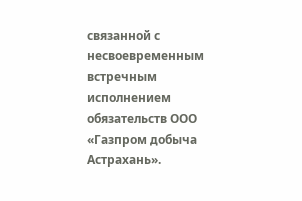связанной с несвоевременным встречным исполнением обязательств ООО «Газпром добыча Астрахань».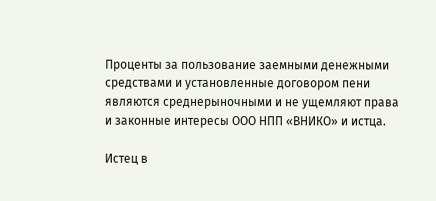Проценты за пользование заемными денежными средствами и установленные договором пени являются среднерыночными и не ущемляют права и законные интересы ООО НПП «ВНИКО» и истца.

Истец в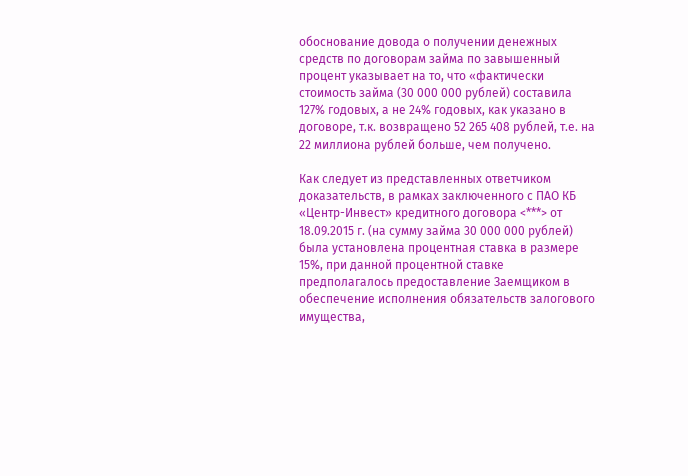обоснование довода о получении денежных средств по договорам займа по завышенный процент указывает на то, что «фактически стоимость займа (30 000 000 рублей) составила 127% годовых, а не 24% годовых, как указано в договоре, т.к. возвращено 52 265 408 рублей, т.е. на 22 миллиона рублей больше, чем получено.

Как следует из представленных ответчиком доказательств, в рамках заключенного с ПАО КБ «Центр-Инвест» кредитного договора <***> от 18.09.2015 г. (на сумму займа 30 000 000 рублей) была установлена процентная ставка в размере 15%, при данной процентной ставке предполагалось предоставление Заемщиком в обеспечение исполнения обязательств залогового имущества,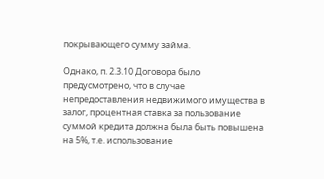покрывающего сумму займа.

Однако, п. 2.3.10 Договора было предусмотрено, что в случае непредоставления недвижимого имущества в залог, процентная ставка за пользование суммой кредита должна была быть повышена на 5%, т.е. использование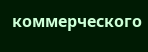коммерческого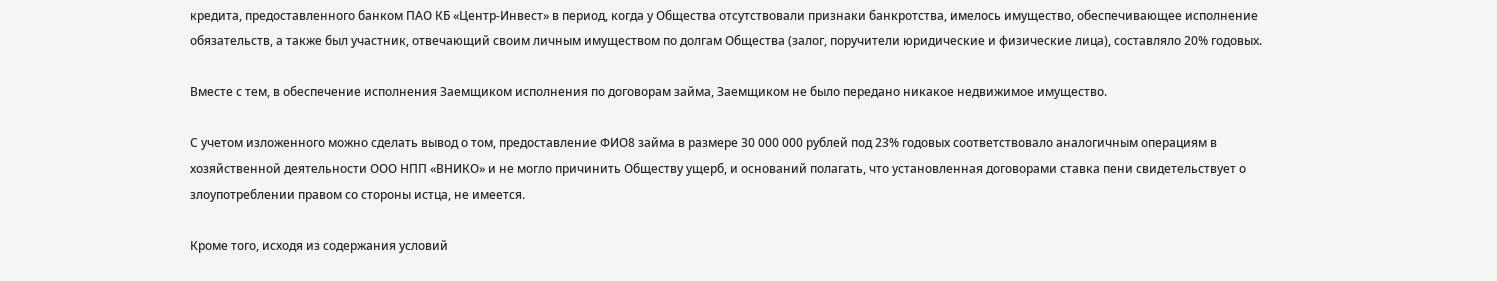кредита, предоставленного банком ПАО КБ «Центр-Инвест» в период, когда у Общества отсутствовали признаки банкротства, имелось имущество, обеспечивающее исполнение обязательств, а также был участник, отвечающий своим личным имуществом по долгам Общества (залог, поручители юридические и физические лица), составляло 20% годовых.

Вместе с тем, в обеспечение исполнения Заемщиком исполнения по договорам займа, Заемщиком не было передано никакое недвижимое имущество.

С учетом изложенного можно сделать вывод о том, предоставление ФИО8 займа в размере 30 000 000 рублей под 23% годовых соответствовало аналогичным операциям в хозяйственной деятельности ООО НПП «ВНИКО» и не могло причинить Обществу ущерб, и оснований полагать, что установленная договорами ставка пени свидетельствует о злоупотреблении правом со стороны истца, не имеется.

Кроме того, исходя из содержания условий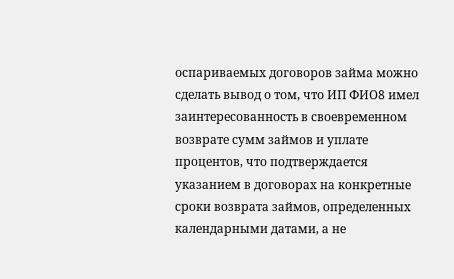оспариваемых договоров займа можно сделать вывод о том, что ИП ФИО8 имел заинтересованность в своевременном возврате сумм займов и уплате процентов, что подтверждается указанием в договорах на конкретные сроки возврата займов, определенных календарными датами, а не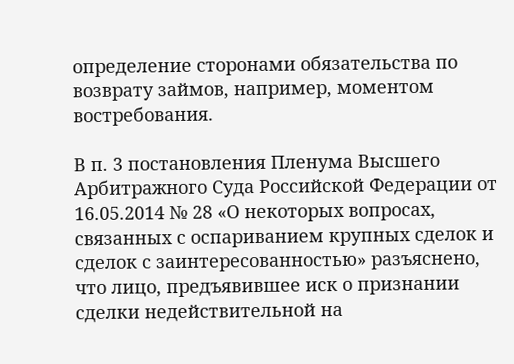определение сторонами обязательства по возврату займов, например, моментом востребования.

В п. 3 постановления Пленума Высшего Арбитражного Суда Российской Федерации от 16.05.2014 № 28 «О некоторых вопросах, связанных с оспариванием крупных сделок и сделок с заинтересованностью» разъяснено, что лицо, предъявившее иск о признании сделки недействительной на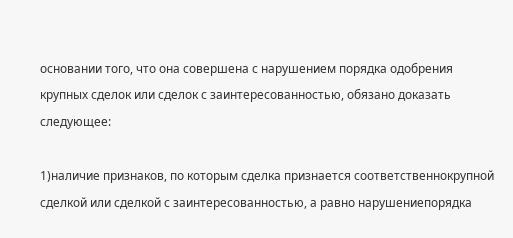основании того, что она совершена с нарушением порядка одобрения крупных сделок или сделок с заинтересованностью, обязано доказать следующее:

1)наличие признаков, по которым сделка признается соответственнокрупной сделкой или сделкой с заинтересованностью, а равно нарушениепорядка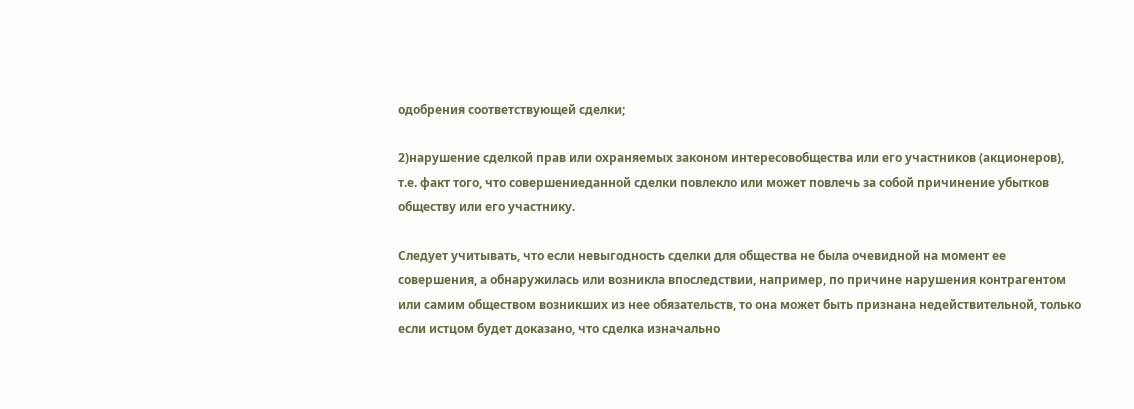одобрения соответствующей сделки;

2)нарушение сделкой прав или охраняемых законом интересовобщества или его участников (акционеров), т.е. факт того, что совершениеданной сделки повлекло или может повлечь за собой причинение убытков обществу или его участнику.

Следует учитывать, что если невыгодность сделки для общества не была очевидной на момент ее совершения, а обнаружилась или возникла впоследствии, например, по причине нарушения контрагентом или самим обществом возникших из нее обязательств, то она может быть признана недействительной, только если истцом будет доказано, что сделка изначально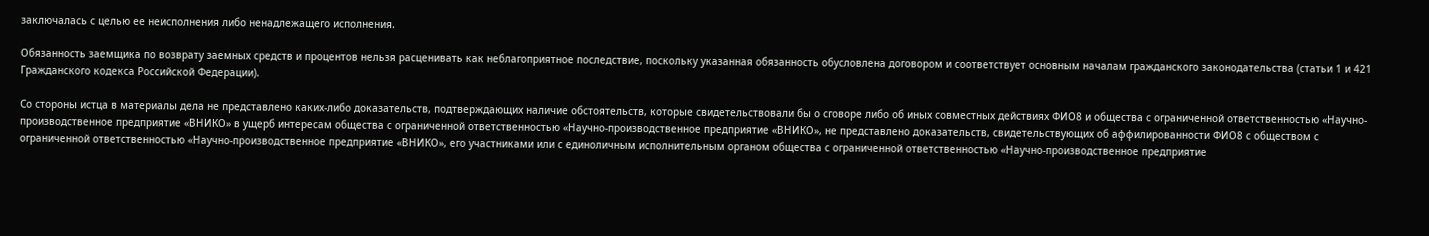заключалась с целью ее неисполнения либо ненадлежащего исполнения.

Обязанность заемщика по возврату заемных средств и процентов нельзя расценивать как неблагоприятное последствие, поскольку указанная обязанность обусловлена договором и соответствует основным началам гражданского законодательства (статьи 1 и 421 Гражданского кодекса Российской Федерации).

Со стороны истца в материалы дела не представлено каких-либо доказательств, подтверждающих наличие обстоятельств, которые свидетельствовали бы о сговоре либо об иных совместных действиях ФИО8 и общества с ограниченной ответственностью «Научно-производственное предприятие «ВНИКО» в ущерб интересам общества с ограниченной ответственностью «Научно-производственное предприятие «ВНИКО», не представлено доказательств, свидетельствующих об аффилированности ФИО8 с обществом с ограниченной ответственностью «Научно-производственное предприятие «ВНИКО», его участниками или с единоличным исполнительным органом общества с ограниченной ответственностью «Научно-производственное предприятие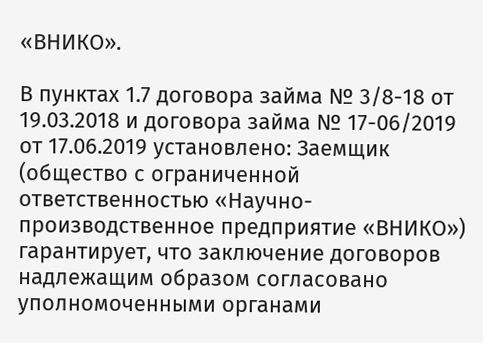«ВНИКО».

В пунктах 1.7 договора займа № 3/8-18 от 19.03.2018 и договора займа № 17-06/2019 от 17.06.2019 установлено: Заемщик (общество с ограниченной ответственностью «Научно-производственное предприятие «ВНИКО») гарантирует, что заключение договоров надлежащим образом согласовано уполномоченными органами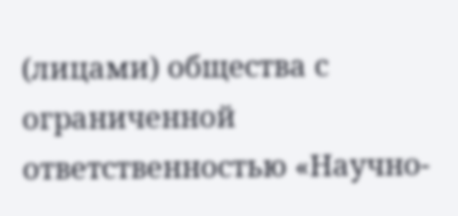(лицами) общества с ограниченной ответственностью «Научно-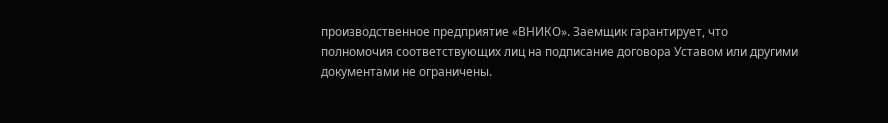производственное предприятие «ВНИКО». Заемщик гарантирует, что полномочия соответствующих лиц на подписание договора Уставом или другими документами не ограничены.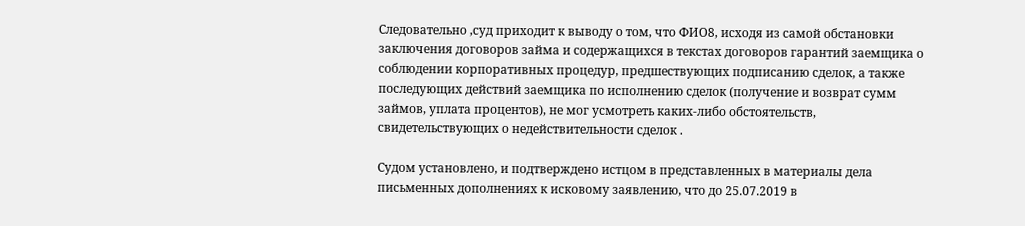Следовательно ,суд приходит к выводу о том, что ФИО8, исходя из самой обстановки заключения договоров займа и содержащихся в текстах договоров гарантий заемщика о соблюдении корпоративных процедур, предшествующих подписанию сделок, а также последующих действий заемщика по исполнению сделок (получение и возврат сумм займов, уплата процентов), не мог усмотреть каких-либо обстоятельств, свидетельствующих о недействительности сделок .

Судом установлено, и подтверждено истцом в представленных в материалы дела письменных дополнениях к исковому заявлению, что до 25.07.2019 в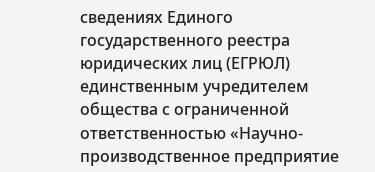сведениях Единого государственного реестра юридических лиц (ЕГРЮЛ) единственным учредителем общества с ограниченной ответственностью «Научно-производственное предприятие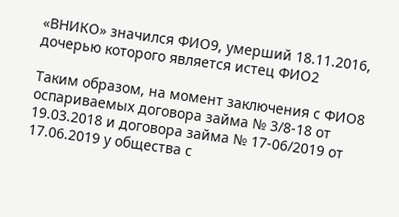«ВНИКО» значился ФИО9, умерший 18.11.2016, дочерью которого является истец ФИО2

Таким образом, на момент заключения с ФИО8 оспариваемых договора займа № 3/8-18 от 19.03.2018 и договора займа № 17-06/2019 от 17.06.2019 у общества с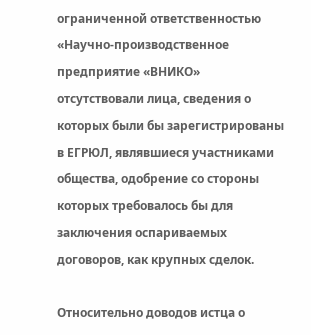ограниченной ответственностью «Научно-производственное предприятие «ВНИКО» отсутствовали лица, сведения о которых были бы зарегистрированы в ЕГРЮЛ, являвшиеся участниками общества, одобрение со стороны которых требовалось бы для заключения оспариваемых договоров, как крупных сделок.

Относительно доводов истца о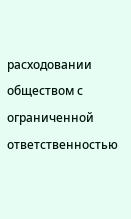расходовании обществом с ограниченной ответственностью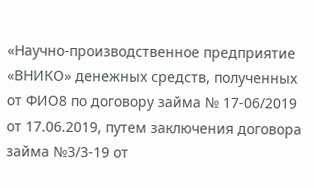«Научно-производственное предприятие «ВНИКО» денежных средств, полученных от ФИО8 по договору займа № 17-06/2019 от 17.06.2019, путем заключения договора займа №3/3-19 от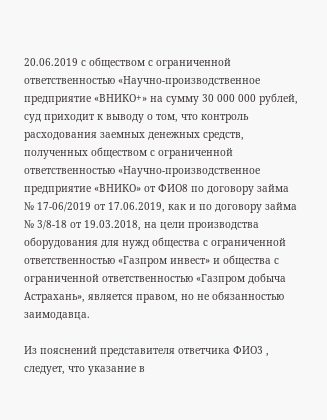20.06.2019 с обществом с ограниченной ответственностью «Научно-производственное предприятие «ВНИКО+» на сумму 30 000 000 рублей, суд приходит к выводу о том, что контроль расходования заемных денежных средств, полученных обществом с ограниченной ответственностью «Научно-производственное предприятие «ВНИКО» от ФИО8 по договору займа № 17-06/2019 от 17.06.2019, как и по договору займа № 3/8-18 от 19.03.2018, на цели производства оборудования для нужд общества с ограниченной ответственностью «Газпром инвест» и общества с ограниченной ответственностью «Газпром добыча Астрахань», является правом, но не обязанностью заимодавца.

Из пояснений представителя ответчика ФИО3 , следует, что указание в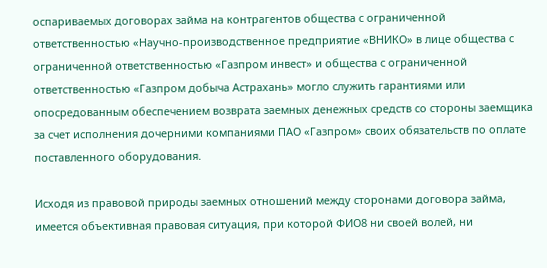оспариваемых договорах займа на контрагентов общества с ограниченной ответственностью «Научно-производственное предприятие «ВНИКО» в лице общества с ограниченной ответственностью «Газпром инвест» и общества с ограниченной ответственностью «Газпром добыча Астрахань» могло служить гарантиями или опосредованным обеспечением возврата заемных денежных средств со стороны заемщика за счет исполнения дочерними компаниями ПАО «Газпром» своих обязательств по оплате поставленного оборудования.

Исходя из правовой природы заемных отношений между сторонами договора займа, имеется объективная правовая ситуация, при которой ФИО8 ни своей волей, ни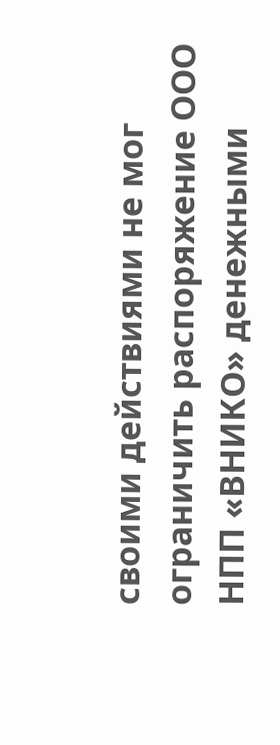своими действиями не мог ограничить распоряжение ООО НПП «ВНИКО» денежными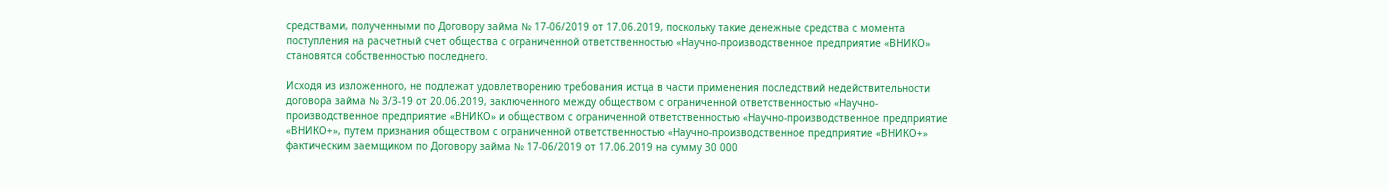средствами, полученными по Договору займа № 17-06/2019 от 17.06.2019, поскольку такие денежные средства с момента поступления на расчетный счет общества с ограниченной ответственностью «Научно-производственное предприятие «ВНИКО» становятся собственностью последнего.

Исходя из изложенного, не подлежат удовлетворению требования истца в части применения последствий недействительности договора займа № 3/3-19 от 20.06.2019, заключенного между обществом с ограниченной ответственностью «Научно-производственное предприятие «ВНИКО» и обществом с ограниченной ответственностью «Научно-производственное предприятие «ВНИКО+», путем признания обществом с ограниченной ответственностью «Научно-производственное предприятие «ВНИКО+» фактическим заемщиком по Договору займа № 17-06/2019 от 17.06.2019 на сумму 30 000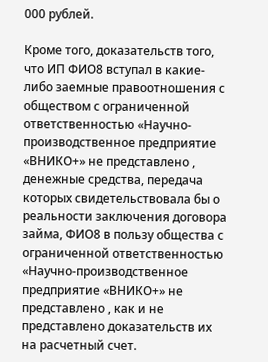000 рублей.

Кроме того, доказательств того, что ИП ФИО8 вступал в какие-либо заемные правоотношения с обществом с ограниченной ответственностью «Научно-производственное предприятие «ВНИКО+» не представлено , денежные средства, передача которых свидетельствовала бы о реальности заключения договора займа, ФИО8 в пользу общества с ограниченной ответственностью «Научно-производственное предприятие «ВНИКО+» не представлено , как и не представлено доказательств их на расчетный счет.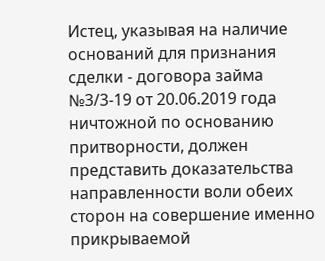Истец, указывая на наличие оснований для признания сделки - договора займа №3/3-19 от 20.06.2019 года ничтожной по основанию притворности, должен представить доказательства направленности воли обеих сторон на совершение именно прикрываемой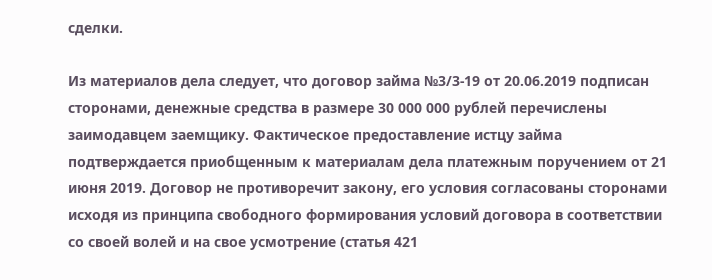сделки.

Из материалов дела следует, что договор займа №3/3-19 от 20.06.2019 подписан сторонами, денежные средства в размере 30 000 000 рублей перечислены заимодавцем заемщику. Фактическое предоставление истцу займа подтверждается приобщенным к материалам дела платежным поручением от 21 июня 2019. Договор не противоречит закону, его условия согласованы сторонами исходя из принципа свободного формирования условий договора в соответствии со своей волей и на свое усмотрение (статья 421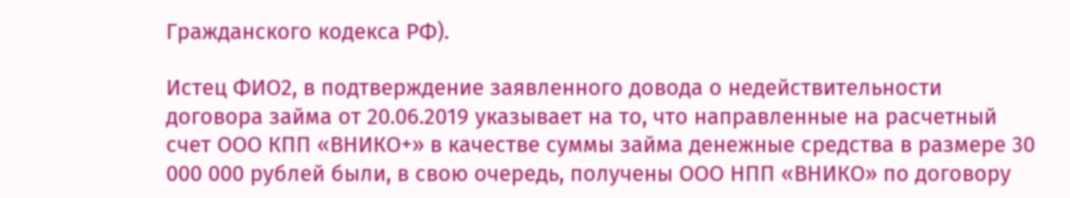Гражданского кодекса РФ).

Истец ФИО2, в подтверждение заявленного довода о недействительности договора займа от 20.06.2019 указывает на то, что направленные на расчетный счет ООО КПП «ВНИКО+» в качестве суммы займа денежные средства в размере 30 000 000 рублей были, в свою очередь, получены ООО НПП «ВНИКО» по договору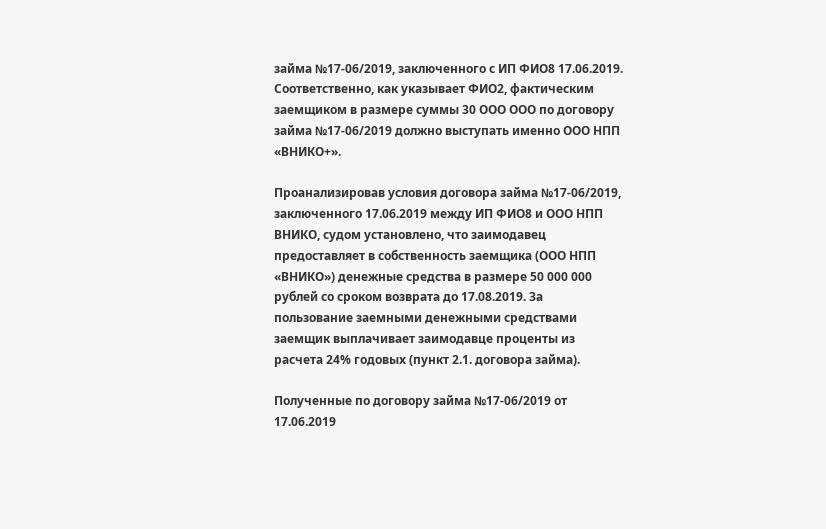займа №17-06/2019, заключенного с ИП ФИО8 17.06.2019. Соответственно, как указывает ФИО2, фактическим заемщиком в размере суммы 30 ООО ООО по договору займа №17-06/2019 должно выступать именно ООО НПП «ВНИКО+».

Проанализировав условия договора займа №17-06/2019, заключенного 17.06.2019 между ИП ФИО8 и ООО НПП ВНИКО, судом установлено, что заимодавец предоставляет в собственность заемщика (ООО НПП «ВНИКО») денежные средства в размере 50 000 000 рублей со сроком возврата до 17.08.2019. За пользование заемными денежными средствами заемщик выплачивает заимодавце проценты из расчета 24% годовых (пункт 2.1. договора займа).

Полученные по договору займа №17-06/2019 от 17.06.2019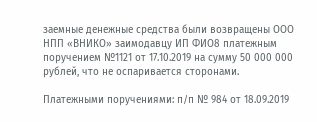заемные денежные средства были возвращены ООО НПП «ВНИКО» заимодавцу ИП ФИО8 платежным поручением №1121 от 17.10.2019 на сумму 50 000 000 рублей, что не оспаривается сторонами.

Платежными поручениями: п/п № 984 от 18.09.2019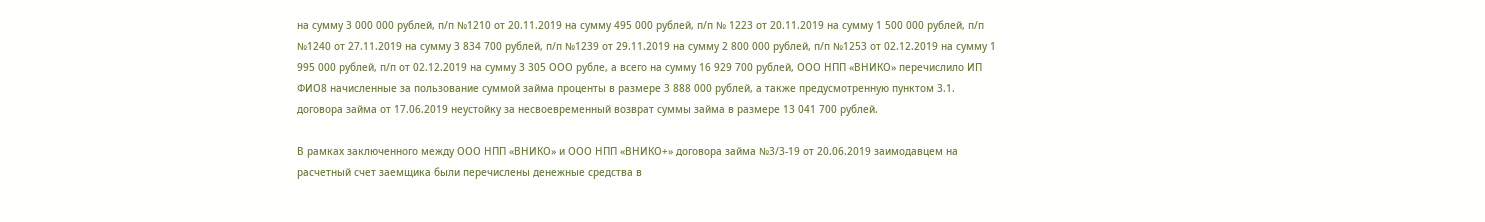на сумму 3 000 000 рублей, п/п №1210 от 20.11.2019 на сумму 495 000 рублей, п/п № 1223 от 20.11.2019 на сумму 1 500 000 рублей, п/п №1240 от 27.11.2019 на сумму 3 834 700 рублей, п/п №1239 от 29.11.2019 на сумму 2 800 000 рублей, п/п №1253 от 02.12.2019 на сумму 1 995 000 рублей, п/п от 02.12.2019 на сумму 3 305 ООО рубле, а всего на сумму 16 929 700 рублей, ООО НПП «ВНИКО» перечислило ИП ФИО8 начисленные за пользование суммой займа проценты в размере 3 888 000 рублей, а также предусмотренную пунктом 3.1. договора займа от 17.06.2019 неустойку за несвоевременный возврат суммы займа в размере 13 041 700 рублей.

В рамках заключенного между ООО НПП «ВНИКО» и ООО НПП «ВНИКО+» договора займа №3/3-19 от 20.06.2019 заимодавцем на расчетный счет заемщика были перечислены денежные средства в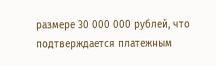размере 30 000 000 рублей, что подтверждается платежным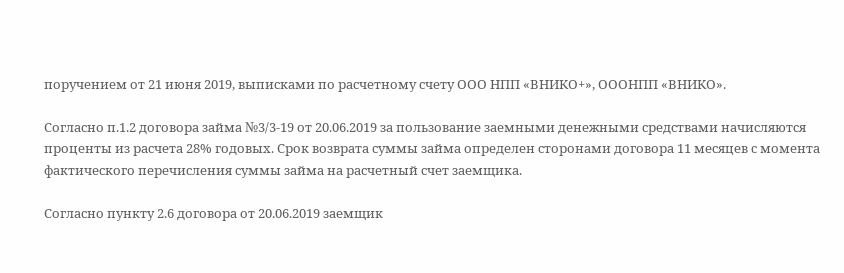поручением от 21 июня 2019, выписками по расчетному счету ООО НПП «ВНИКО+», ОООНПП «ВНИКО».

Согласно п.1.2 договора займа №3/3-19 от 20.06.2019 за пользование заемными денежными средствами начисляются проценты из расчета 28% годовых. Срок возврата суммы займа определен сторонами договора 11 месяцев с момента фактического перечисления суммы займа на расчетный счет заемщика.

Согласно пункту 2.6 договора от 20.06.2019 заемщик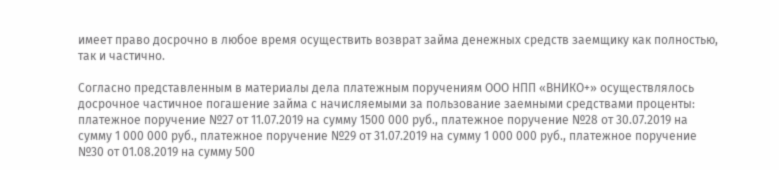имеет право досрочно в любое время осуществить возврат займа денежных средств заемщику как полностью, так и частично.

Согласно представленным в материалы дела платежным поручениям ООО НПП «ВНИКО+» осуществлялось досрочное частичное погашение займа с начисляемыми за пользование заемными средствами проценты: платежное поручение №27 от 11.07.2019 на сумму 1500 000 руб., платежное поручение №28 от 30.07.2019 на сумму 1 000 000 руб., платежное поручение №29 от 31.07.2019 на сумму 1 000 000 руб., платежное поручение №30 от 01.08.2019 на сумму 500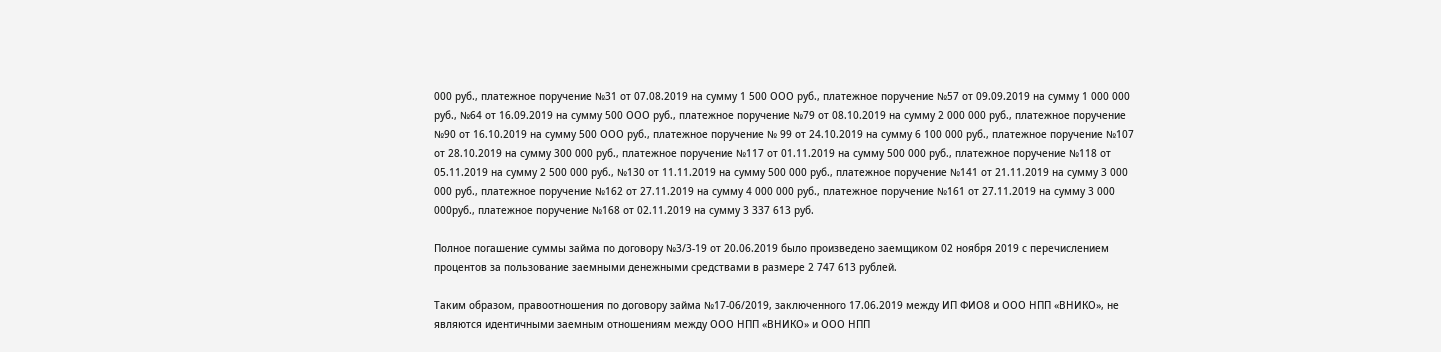000 руб., платежное поручение №31 от 07.08.2019 на сумму 1 500 ООО руб., платежное поручение №57 от 09.09.2019 на сумму 1 000 000 руб., №64 от 16.09.2019 на сумму 500 ООО руб., платежное поручение №79 от 08.10.2019 на сумму 2 000 000 руб., платежное поручение №90 от 16.10.2019 на сумму 500 ООО руб., платежное поручение № 99 от 24.10.2019 на сумму 6 100 000 руб., платежное поручение №107 от 28.10.2019 на сумму 300 000 руб., платежное поручение №117 от 01.11.2019 на сумму 500 000 руб., платежное поручение №118 от 05.11.2019 на сумму 2 500 000 руб., №130 от 11.11.2019 на сумму 500 000 руб., платежное поручение №141 от 21.11.2019 на сумму 3 000 000 руб., платежное поручение №162 от 27.11.2019 на сумму 4 000 000 руб., платежное поручение №161 от 27.11.2019 на сумму 3 000 000руб., платежное поручение №168 от 02.11.2019 на сумму 3 337 613 руб.

Полное погашение суммы займа по договору №3/3-19 от 20.06.2019 было произведено заемщиком 02 ноября 2019 с перечислением процентов за пользование заемными денежными средствами в размере 2 747 613 рублей.

Таким образом, правоотношения по договору займа №17-06/2019, заключенного 17.06.2019 между ИП ФИО8 и ООО НПП «ВНИКО», не являются идентичными заемным отношениям между ООО НПП «ВНИКО» и ООО НПП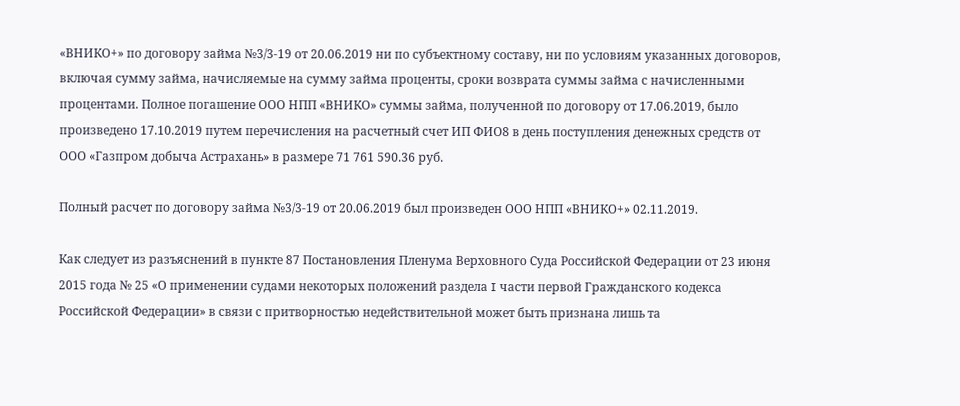«ВНИКО+» по договору займа №3/3-19 от 20.06.2019 ни по субъектному составу, ни по условиям указанных договоров, включая сумму займа, начисляемые на сумму займа проценты, сроки возврата суммы займа с начисленными процентами. Полное погашение ООО НПП «ВНИКО» суммы займа, полученной по договору от 17.06.2019, было произведено 17.10.2019 путем перечисления на расчетный счет ИП ФИО8 в день поступления денежных средств от ООО «Газпром добыча Астрахань» в размере 71 761 590.36 руб.

Полный расчет по договору займа №3/3-19 от 20.06.2019 был произведен ООО НПП «ВНИКО+» 02.11.2019.

Как следует из разъяснений в пункте 87 Постановления Пленума Верховного Суда Российской Федерации от 23 июня 2015 года № 25 «О применении судами некоторых положений раздела I части первой Гражданского кодекса Российской Федерации» в связи с притворностью недействительной может быть признана лишь та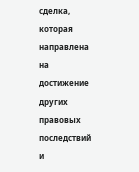сделка, которая направлена на достижение других правовых последствий и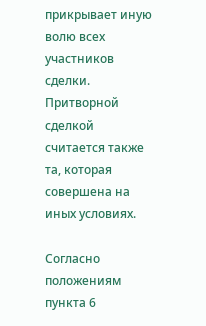прикрывает иную волю всех участников сделки. Притворной сделкой считается также та, которая совершена на иных условиях.

Согласно положениям пункта 6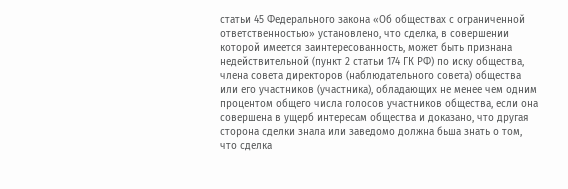статьи 45 Федерального закона «Об обществах с ограниченной ответственностью» установлено, что сделка, в совершении которой имеется заинтересованность, может быть признана недействительной (пункт 2 статьи 174 ГК РФ) по иску общества, члена совета директоров (наблюдательного совета) общества или его участников (участника), обладающих не менее чем одним процентом общего числа голосов участников общества, если она совершена в ущерб интересам общества и доказано, что другая сторона сделки знала или заведомо должна бьша знать о том, что сделка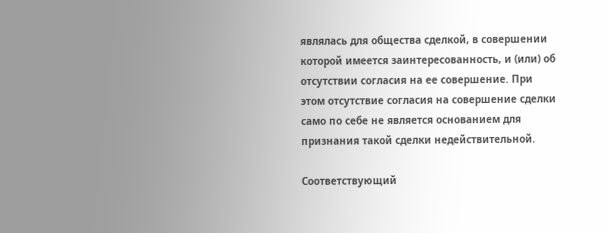являлась для общества сделкой, в совершении которой имеется заинтересованность, и (или) об отсутствии согласия на ее совершение. При этом отсутствие согласия на совершение сделки само по себе не является основанием для признания такой сделки недействительной.

Соответствующий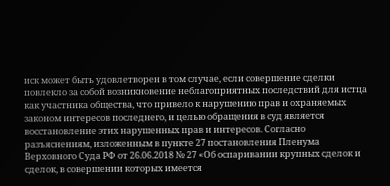иск может быть удовлетворен в том случае, если совершение сделки повлекло за собой возникновение неблагоприятных последствий для истца как участника общества, что привело к нарушению прав и охраняемых законом интересов последнего, и целью обращения в суд является восстановление этих нарушенных прав и интересов. Согласно разъяснениям, изложенным в пункте 27 постановления Пленума Верховного Суда РФ от 26.06.2018 № 27 «Об оспаривании крупных сделок и сделок, в совершении которых имеется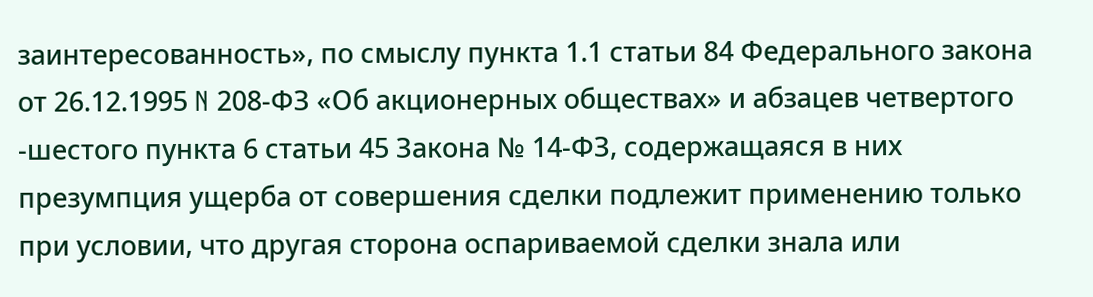заинтересованность», по смыслу пункта 1.1 статьи 84 Федерального закона от 26.12.1995 N 208-ФЗ «Об акционерных обществах» и абзацев четвертого -шестого пункта 6 статьи 45 Закона № 14-ФЗ, содержащаяся в них презумпция ущерба от совершения сделки подлежит применению только при условии, что другая сторона оспариваемой сделки знала или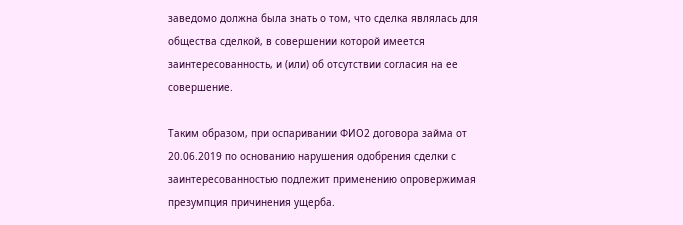заведомо должна была знать о том, что сделка являлась для общества сделкой, в совершении которой имеется заинтересованность, и (или) об отсутствии согласия на ее совершение.

Таким образом, при оспаривании ФИО2 договора займа от 20.06.2019 по основанию нарушения одобрения сделки с заинтересованностью подлежит применению опровержимая презумпция причинения ущерба.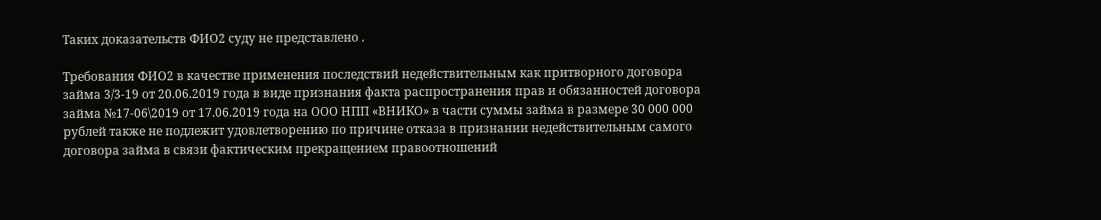Таких доказательств ФИО2 суду не представлено .

Требования ФИО2 в качестве применения последствий недействительным как притворного договора займа 3/3-19 от 20.06.2019 года в виде признания факта распространения прав и обязанностей договора займа №17-06\2019 от 17.06.2019 года на ООО НПП «ВНИКО» в части суммы займа в размере 30 000 000 рублей также не подлежит удовлетворению по причине отказа в признании недействительным самого договора займа в связи фактическим прекращением правоотношений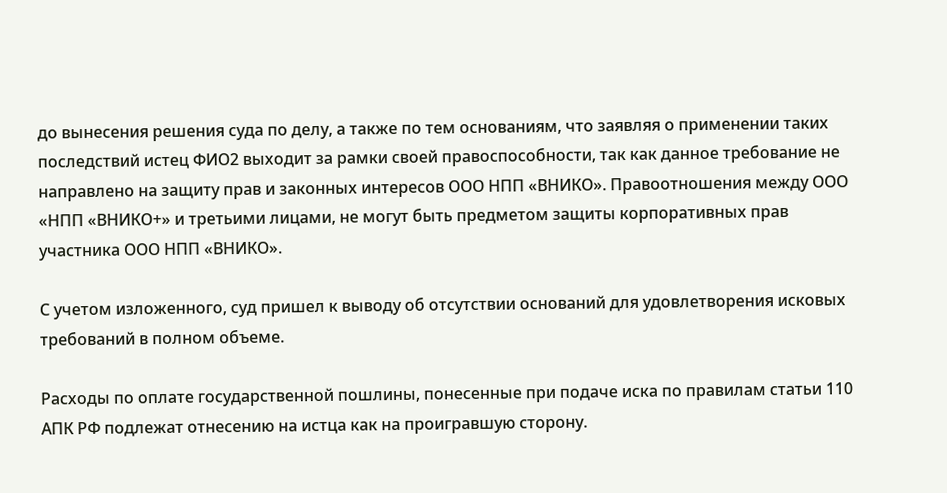до вынесения решения суда по делу, а также по тем основаниям, что заявляя о применении таких последствий истец ФИО2 выходит за рамки своей правоспособности, так как данное требование не направлено на защиту прав и законных интересов ООО НПП «ВНИКО». Правоотношения между ООО «НПП «ВНИКО+» и третьими лицами, не могут быть предметом защиты корпоративных прав участника ООО НПП «ВНИКО».

С учетом изложенного, суд пришел к выводу об отсутствии оснований для удовлетворения исковых требований в полном объеме.

Расходы по оплате государственной пошлины, понесенные при подаче иска по правилам статьи 110 АПК РФ подлежат отнесению на истца как на проигравшую сторону.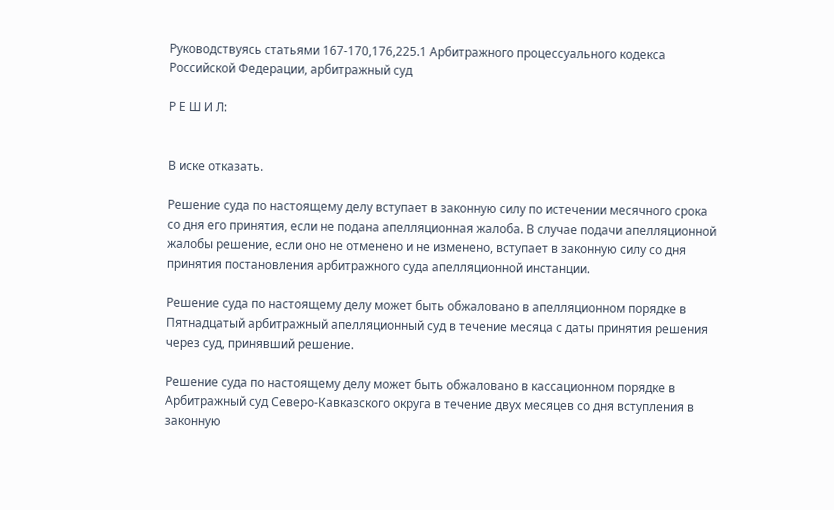Руководствуясь статьями 167-170,176,225.1 Арбитражного процессуального кодекса Российской Федерации, арбитражный суд

Р Е Ш И Л:


В иске отказать.

Решение суда по настоящему делу вступает в законную силу по истечении месячного срока со дня его принятия, если не подана апелляционная жалоба. В случае подачи апелляционной жалобы решение, если оно не отменено и не изменено, вступает в законную силу со дня принятия постановления арбитражного суда апелляционной инстанции.

Решение суда по настоящему делу может быть обжаловано в апелляционном порядке в Пятнадцатый арбитражный апелляционный суд в течение месяца с даты принятия решения через суд, принявший решение.

Решение суда по настоящему делу может быть обжаловано в кассационном порядке в Арбитражный суд Северо-Кавказского округа в течение двух месяцев со дня вступления в законную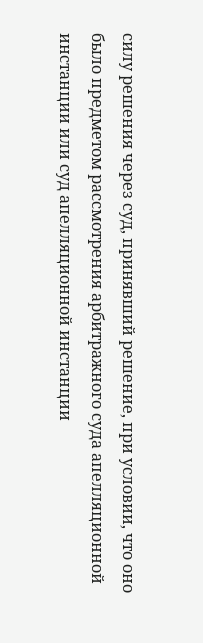силу решения через суд, принявший решение, при условии, что оно было предметом рассмотрения арбитражного суда апелляционной инстанции или суд апелляционной инстанции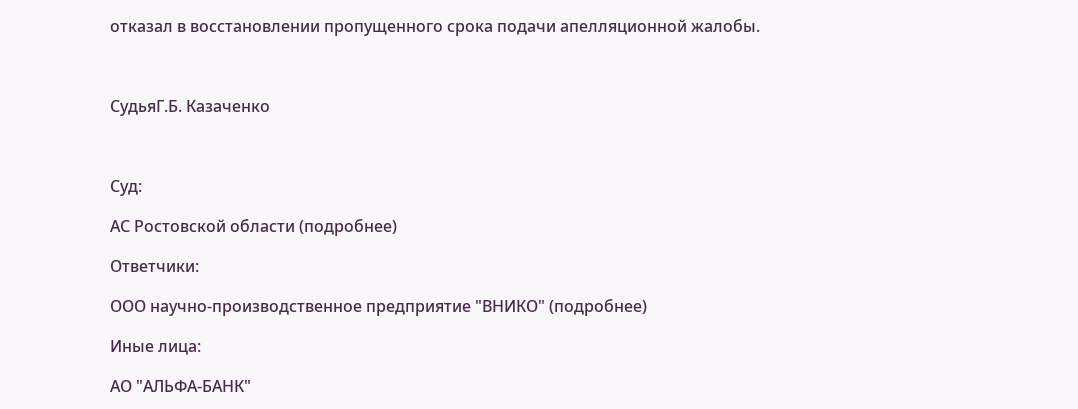отказал в восстановлении пропущенного срока подачи апелляционной жалобы.



СудьяГ.Б. Казаченко



Суд:

АС Ростовской области (подробнее)

Ответчики:

ООО научно-производственное предприятие "ВНИКО" (подробнее)

Иные лица:

АО "АЛЬФА-БАНК"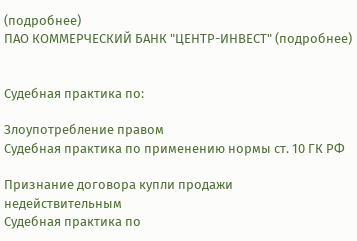(подробнее)
ПАО КОММЕРЧЕСКИЙ БАНК "ЦЕНТР-ИНВЕСТ" (подробнее)


Судебная практика по:

Злоупотребление правом
Судебная практика по применению нормы ст. 10 ГК РФ

Признание договора купли продажи недействительным
Судебная практика по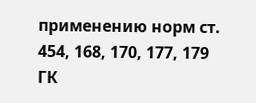применению норм ст. 454, 168, 170, 177, 179 ГК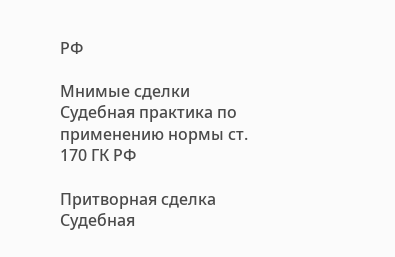РФ

Мнимые сделки
Судебная практика по применению нормы ст. 170 ГК РФ

Притворная сделка
Судебная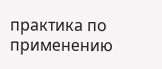практика по применению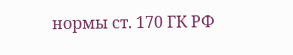нормы ст. 170 ГК РФ